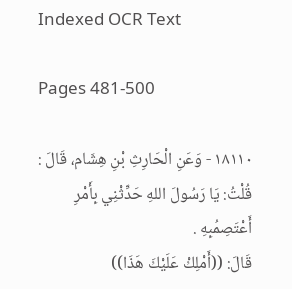Indexed OCR Text

Pages 481-500

١٨١١٠ - وَعَنِ الْحَارِثِ بْنِ هِشَام، قَالَ : قُلْتُ: يَا رَسُولَ اللهِ حَدِّثْنِي بِأَمْرِ
أَعْتَصِمُبِهِ .
قَالَ: ((أَمْلِكْ عَلَيْكَ هَذَا))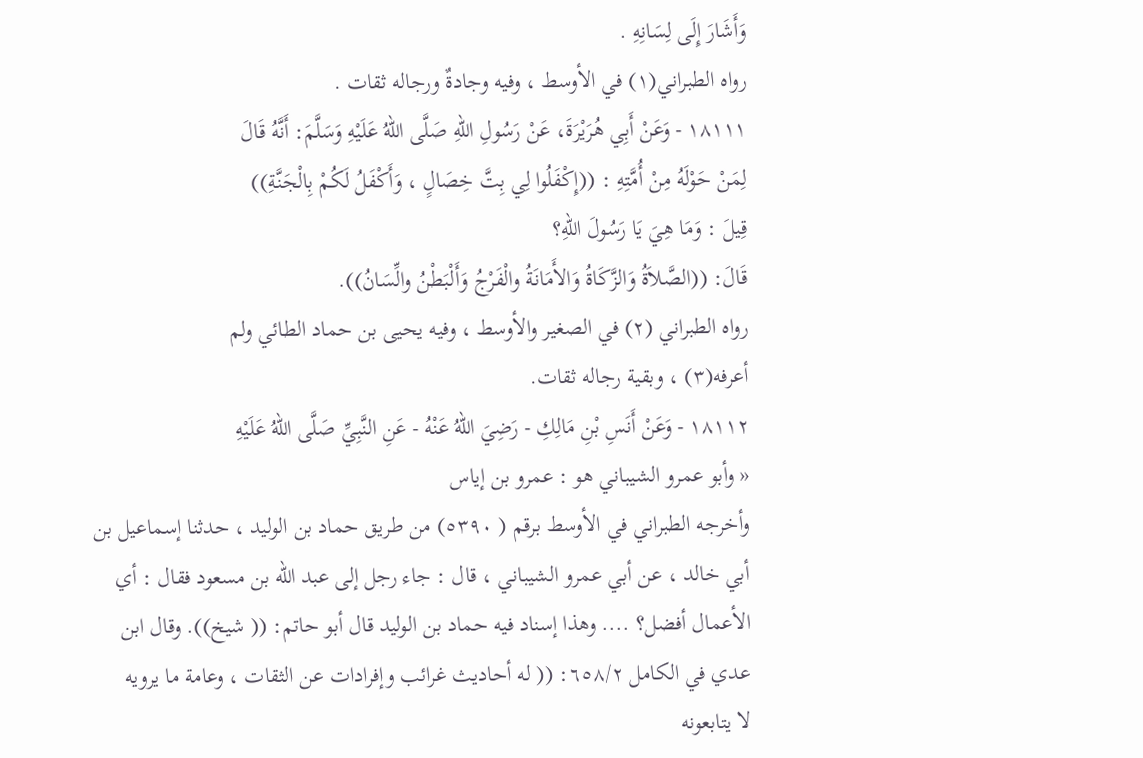وَأَشَارَ إِلَى لِسَانِهِ .
رواه الطبراني(١) في الأوسط ، وفيه وجادةٌ ورجاله ثقات .
١٨١١١ - وَعَنْ أَبِي هُرَيْرَةَ، عَنْ رَسُولِ اللهِ صَلَّى اللهُ عَلَيْهِ وَسَلَّمَ: أَنَّهُ قَالَ
لِمَنْ حَوْلَهُ مِنْ أُمَّتِهِ : ((إِكْفَلُوا لِي بِتَّ خِصَالٍ ، وَأَكْفَلُ لَكُمْ بِالْجَنَّةِ))
قِيلَ : وَمَا هِيَ يَا رَسُولَ اللهِ؟
قَالَ: ((الصَّلاَةُ وَالزَّكَاةُ وَالأَمَانَةُ والْفَرْجُ وَأَلْبَطْنُ والِّسَانُ)).
رواه الطبراني (٢) في الصغير والأوسط ، وفيه يحيى بن حماد الطائي ولم
أعرفه(٣) ، وبقية رجاله ثقات.
١٨١١٢ - وَعَنْ أَنَسِ بْنِ مَالِكِ - رَضِيَ اللهُ عَنْهُ - عَنِ النَّبِيِّ صَلَّى اللهُ عَلَيْهِ
« وأبو عمرو الشيباني هو : عمرو بن إياس
وأخرجه الطبراني في الأوسط برقم ( ٥٣٩٠) من طريق حماد بن الوليد ، حدثنا إسماعيل بن
أبي خالد ، عن أبي عمرو الشيباني ، قال : جاء رجل إلى عبد الله بن مسعود فقال : أي
الأعمال أفضل؟ .... وهذا إسناد فيه حماد بن الوليد قال أبو حاتم: (( شيخ)). وقال ابن
عدي في الكامل ٦٥٨/٢: (( له أحاديث غرائب وإفرادات عن الثقات ، وعامة ما يرويه
لا يتابعونه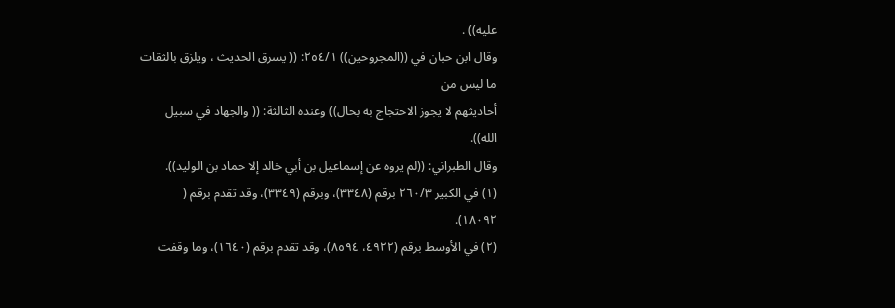عليه)) .
وقال ابن حبان في ((المجروحين)) ٢٥٤/١: (( يسرق الحديث ، ويلزق بالثقات ما ليس من
أحاديثهم لا يجوز الاحتجاج به بحال)) وعنده الثالثة: (( والجهاد في سبيل الله)).
وقال الطبراني: ((لم يروه عن إسماعيل بن أبي خالد إلا حماد بن الوليد)).
(١) في الكبير ٢٦٠/٣ برقم (٣٣٤٨)، وبرقم (٣٣٤٩)، وقد تقدم برقم ( ١٨٠٩٢).
(٢) في الأوسط برقم (٤٩٢٢، ٨٥٩٤)، وقد تقدم برقم (١٦٤٠)، وما وقفت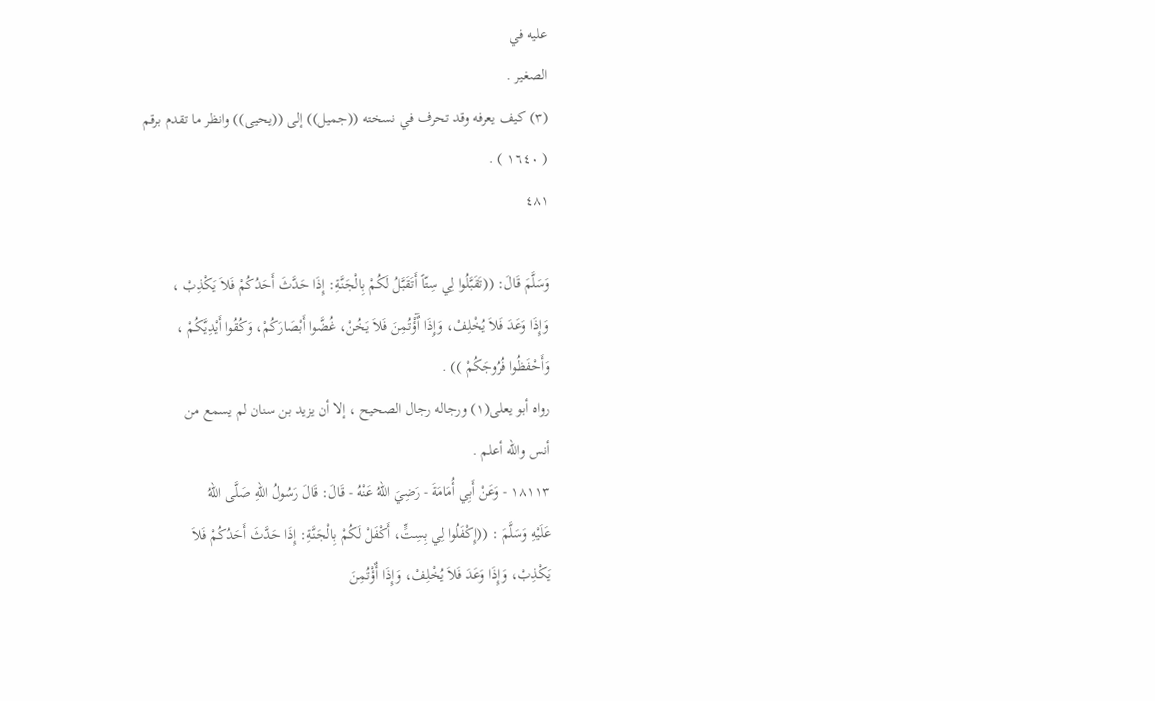عليه في
الصغير .
(٣) كيف يعرفه وقد تحرف في نسخته ((جميل)) إلى ((يحيى)) وانظر ما تقدم برقم
( ١٦٤٠ ) .
٤٨١

وَسَلَّمَ قَالَ: ((تَقَبَّلُوا لِي سِتّاً أَتَقَبَّلُ لَكُمْ بِالْجَنَّةِ: إِذَا حَدَّثَ أَحَدُكُمْ فَلاَ يَكْذِبْ ،
وَإِذَا وَعَدَ فَلاَ يُخْلِفْ، وَإِذَا آٌؤْتُمِنَ فَلاَ يَخُنْ، غُضَّوا أَبْصَارَكُمْ، وَكُقُوا أَيْدِيَّكُمْ ،
وَأَحْفَظُوا فُرُوجَكُمْ )) .
رواه أبو يعلى(١) ورجاله رجال الصحيح ، إلا أن يزيد بن سنان لم يسمع من
أنس والله أعلم .
١٨١١٣ - وَعَنْ أَبِي أُمَامَةَ - رَضِيَ اللهُ عَنْهُ - قَالَ: قَالَ رَسُولُ اللهِ صَلَّى اللهُ
عَلَيْهِ وَسَلَّمَ : ((إِكْفَلُوا لِي بِسِتٍّ، أَكْفَلْ لَكُمْ بِالْجَنَّةِ: إِذَا حَدَّثَ أَحَدُكُمْ فَلاَ
يَكْذِبْ، وَإِذَا وَعَدَ فَلاَ يُخْلِفْ، وَإِذَا أٌؤْتُمِنَ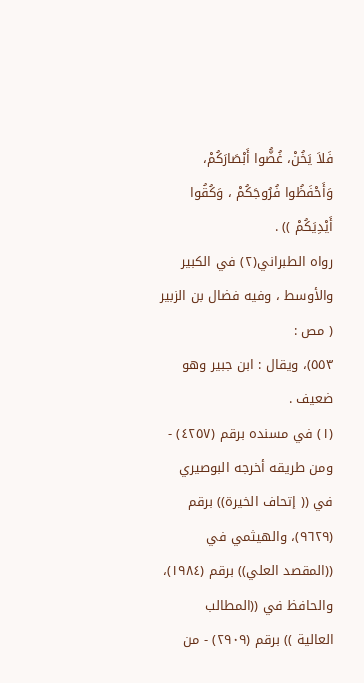فَلاَ يَخُنْ، غُضُّوا أَبْصَارَكُمْ،
وَأَحْفَظُوا فُرُوجَكُمْ ، وَكُقُوا أَيْدِيَكُمْ )) .
رواه الطبراني(٢) في الكبير والأوسط ، وفيه فضال بن الزبير ( مص :
٥٥٣)، ويقال : ابن جبير وهو ضعيف .
(١) في مسنده برقم (٤٢٥٧) - ومن طريقه أخرجه البوصيري في (( إتحاف الخيرة)) برقم
(٩٦٢٩)، والهيثمي في ((المقصد العلي)) برقم (١٩٨٤)، والحافظ في ((المطالب
العالية )) برقم (٢٩٠٩) - من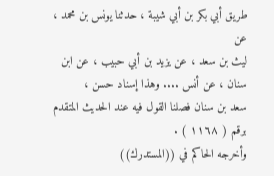طريق أبي بكر بن أبي شيبة ، حدثنا يونس بن محمد ، عن
ليث بن سعد ، عن يزيد بن أبي حبيب ، عن ابن سنان ، عن أنس .... وهذا إسناد حسن ،
سعد بن سنان فصلنا القول فيه عند الحديث المتقدم برقم ( ١١٦٨ ) .
وأخرجه الحاكم في ((المستدرك))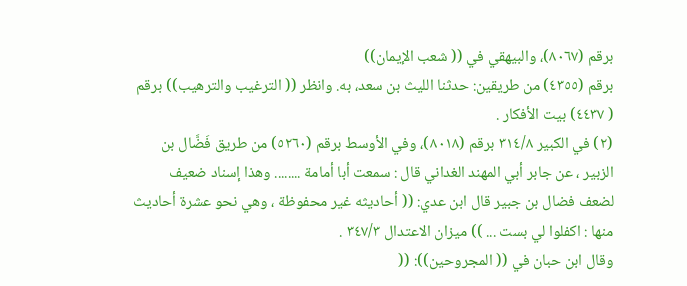برقم (٨٠٦٧)، والبيهقي في (( شعب الإيمان))
برقم (٤٣٥٥) من طريقين: حدثنا الليث بن سعد، به. وانظر (( الترغيب والترهيب)) برقم
( ٤٤٣٧) بيت الأفكار .
(٢) في الكبير ٣١٤/٨ برقم (٨٠١٨)، وفي الأوسط برقم (٥٢٦٠) من طريق فَضَّال بن
الزبير ، عن جابر أبي المهند الغداني قال : سمعت أبا أمامة ........ وهذا إسناد ضعيف
لضعف فضال بن جبير قال ابن عدي: (( أحاديثه غير محفوظة ، وهي نحو عشرة أحاديث
منها : اكفلوا لي بست ... )) ميزان الاعتدال ٣٤٧/٣ .
وقال ابن حبان في (( المجروحين)): ((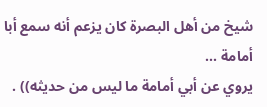شيخ من أهل البصرة كان يزعم أنه سمع أبا أمامة ...
يروي عن أبي أمامة ما ليس من حديثه)) .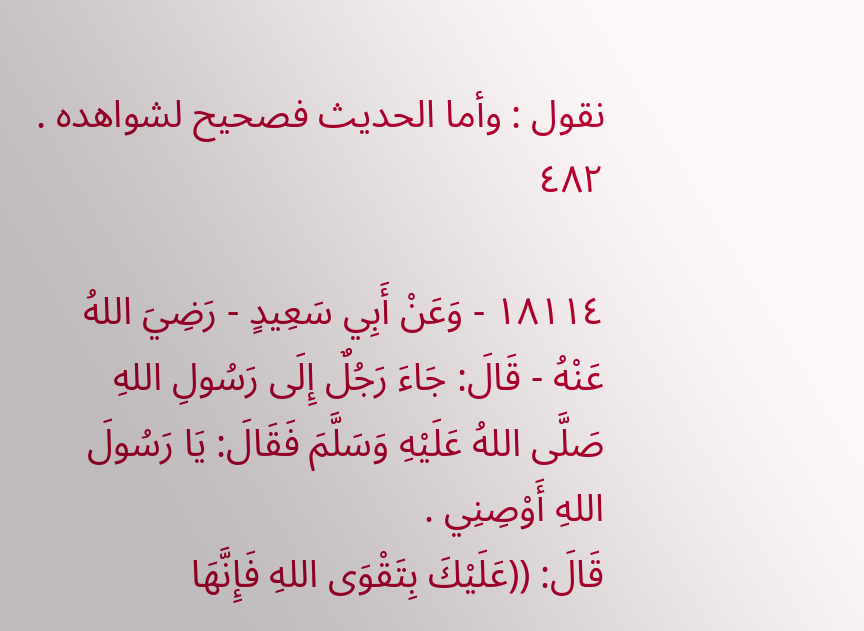نقول : وأما الحديث فصحيح لشواهده .
٤٨٢

١٨١١٤ - وَعَنْ أَبِي سَعِيدٍ - رَضِيَ اللهُ عَنْهُ - قَالَ: جَاءَ رَجُلٌ إِلَى رَسُولِ اللهِ
صَلَّى اللهُ عَلَيْهِ وَسَلَّمَ فَقَالَ: يَا رَسُولَ اللهِ أَوْصِنِي .
قَالَ: ((عَلَيْكَ بِتَقْوَى اللهِ فَإِنَّهَا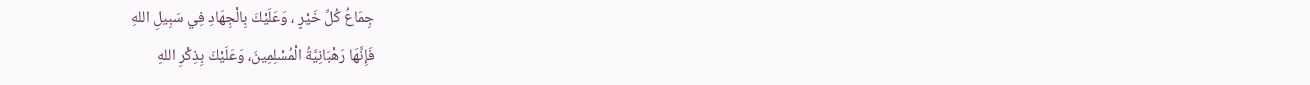جِمَاعُ كُلِّ خَيْرٍ ، وَعَلَيْكَ بِالْجِهَادِ فِي سَبِيلِ اللهِ
فَإِنَّهَا رَهْبَانِيَّةُ الْمُسْلِمِينَ، وَعَلَيْكَ بِذِكْرِ اللهِ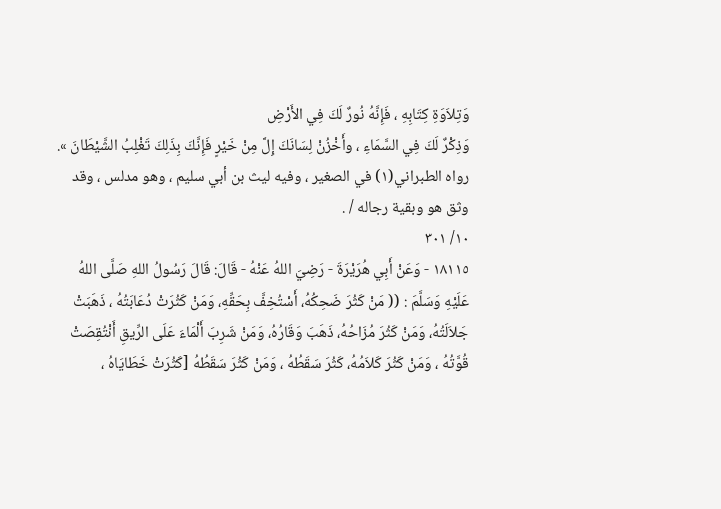وَتِلاَوَةِ كِتَابِهِ ، فَإِنَّهُ نُورٌ لَكَ فِي الأَرْضِ
وَذِكْرٌ لَكَ فِي السَّمَاءِ ، وأَخْزُنْ لِسَانَكَ إِلَّ مِنْ خَيْرٍ فَإِنَّكَ بِذَلِكَ تَغْلِبُ الشَّيْطَانَ ».
رواه الطبراني(١) في الصغير ، وفيه ليث بن أبي سليم ، وهو مدلس ، وقد
وثق هو وبقية رجاله / .
١٠/ ٣٠١
١٨١١٥ - وَعَنْ أَبِي هُرَيْرَةَ - رَضِيَ اللهُ عَنْهُ - قَالَ: قَالَ رَسُولُ اللهِ صَلَّى اللهُ
عَلَيْهِ وَسَلَّمَ : (( مَنْ كَثُرَ ضَحِكُهُ، أَسْتُخِفَّ بِحَقِّهِ، وَمَنْ كَثُرَتْ دُعَابَتُهُ ، ذَهَبَتْ
جَلاَلَتُهُ، وَمَنْ كَثُرَ مُزَاحُهُ، ذَهَبَ وَقَارُهُ، وَمَنْ شَرِبَ أَلْمَاءَ عَلَى الرِّيقِ أَنْتُقِصَتْ
قُوَّتُهُ ، وَمَنْ كَثُرَ كَلاَمُهُ، كَثُرَ سَقَطُهُ ، وَمَنْ كَثُرَ سَقَطُهُ [كَثُرَتْ خَطَايَاهُ ،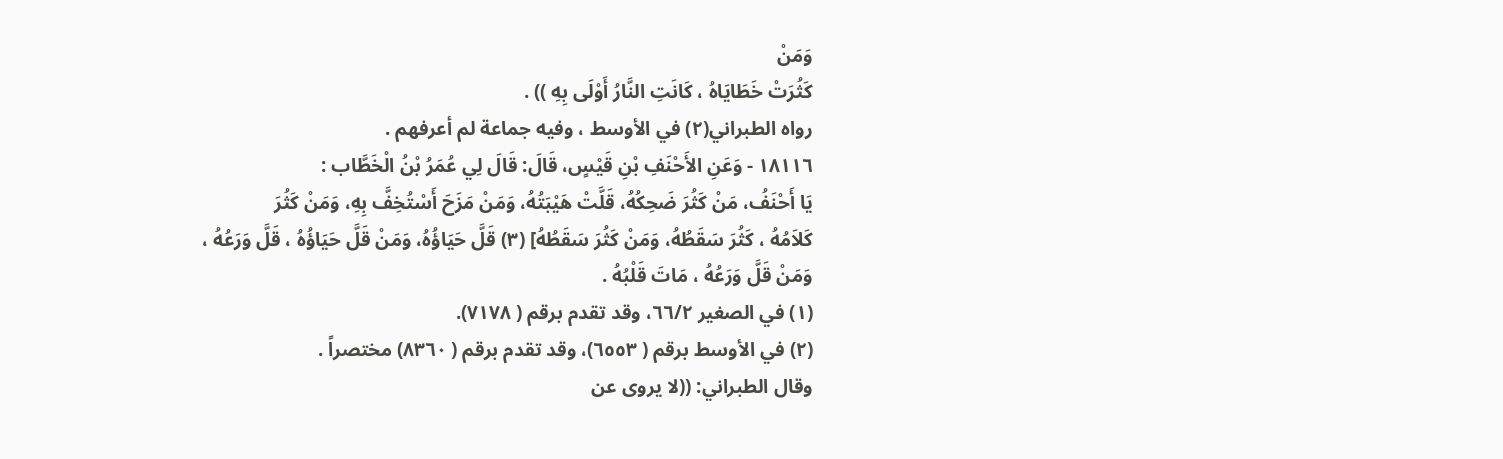وَمَنْ
كَثُرَتْ خَطَايَاهُ ، كَانَتِ النَّارُ أَوْلَى بِهِ )) .
رواه الطبراني(٢) في الأوسط ، وفيه جماعة لم أعرفهم .
١٨١١٦ - وَعَنِ الأَحْنَفِ بْنِ قَيْسٍ، قَالَ: قَالَ لِي عُمَرُ بْنُ الْخَطَّاب :
يَا أَحْنَفُ، مَنْ كَثُرَ ضَحِكُهُ، قَلَّتْ هَيْبَتُهُ، وَمَنْ مَزَحَ أَسْتُخِفَّ بِهِ، وَمَنْ كَثُرَ
كَلاَمُهُ ، كَثُرَ سَقَطُهُ، وَمَنْ كَثُرَ سَقَطُهُ] (٣) قَلَّ حَيَاؤُهُ، وَمَنْ قَلَّ حَيَاؤُهُ ، قَلَّ وَرَعُهُ ،
وَمَنْ قَلَّ وَرَعُهُ ، مَاتَ قَلْبُهُ .
(١) في الصغير ٦٦/٢، وقد تقدم برقم ( ٧١٧٨).
(٢) في الأوسط برقم ( ٦٥٥٣)، وقد تقدم برقم ( ٨٣٦٠) مختصراً .
وقال الطبراني: ((لا يروى عن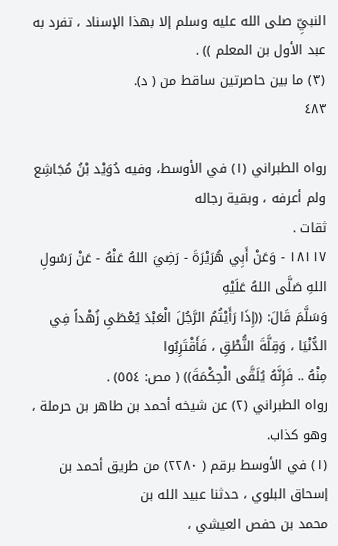النبيِّ صلى الله عليه وسلم إلا بهذا الإسناد ، تفرد به
عبد الأول بن المعلم )) .
(٣) ما بين حاصرتين ساقط من ( د).
٤٨٣

رواه الطبراني (١) في الأوسط، وفيه دُوَيْد بْنُ مُجَاشِع ولم أعرفه ، وبقية رجاله
ثقات .
١٨١١٧ - وَعَنْ أَبِي هُرَيْرَةَ - رَضِيَ اللهُ عَنْهُ - عَنْ رَسُولِ اللهِ صَلَّى اللهُ عَلَيْهِ
وَسَلَّمَ قَالَ: ((إِذَا رَأَيْتُمُ الرَّجُلَ الْعَبْدَ يُعْطَىِ زُهْداً فِي الدُّنْيَا ، وَقِلَّةَ النُّطْقِ ، فَأَقْتَرِبُوا
مِنْهُ .. فَإِنَّهُ يُلَقَّى الْحِكْمَةَ)) ( مص: ٥٥٤) .
رواه الطبراني (٢) عن شيخه أحمد بن طاهر بن حرملة ، وهو كذاب.
(١) في الأوسط برقم ( ٢٢٨٠) من طريق أحمد بن إسحاق البلوي ، حدثنا عبيد الله بن
محمد بن حفص العيشي ،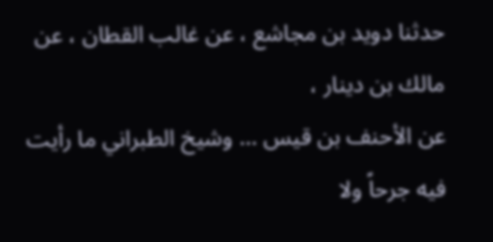حدثنا دويد بن مجاشع ، عن غالب القطان ، عن مالك بن دينار ،
عن الأحنف بن قيس ... وشيخ الطبراني ما رأيت فيه جرحاً ولا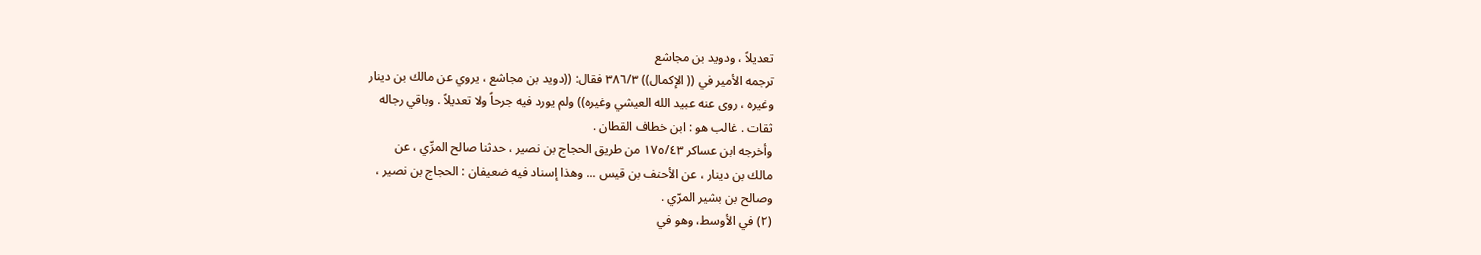تعديلاً ، ودويد بن مجاشع
ترجمه الأمير في (( الإكمال)) ٣٨٦/٣ فقال: ((دويد بن مجاشع ، يروي عن مالك بن دينار
وغيره ، روى عنه عبيد الله العيشي وغيره)) ولم يورد فيه جرحاً ولا تعديلاً . وباقي رجاله
ثقات . غالب هو : ابن خطاف القطان .
وأخرجه ابن عساكر ١٧٥/٤٣ من طريق الحجاج بن نصير ، حدثنا صالح المرِّي ، عن
مالك بن دينار ، عن الأحنف بن قيس ... وهذا إسناد فيه ضعيفان : الحجاج بن نصير ،
وصالح بن بشير المرّي .
(٢) في الأوسط، وهو في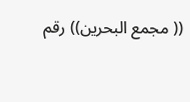(( مجمع البحرين)) رقم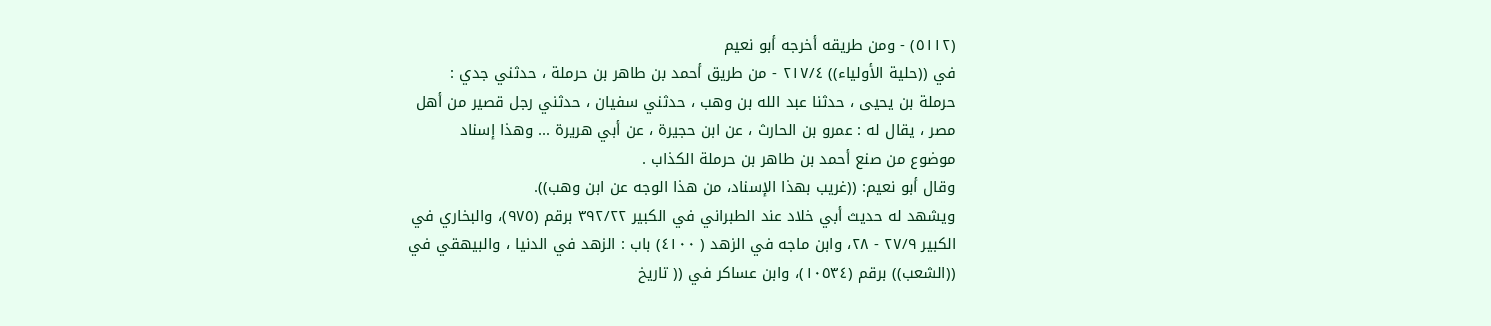(٥١١٢) - ومن طريقه أخرجه أبو نعيم
في ((حلية الأولياء)) ٢١٧/٤ - من طريق أحمد بن طاهر بن حرملة ، حدثني جدي :
حرملة بن يحيى ، حدثنا عبد الله بن وهب ، حدثني سفيان ، حدثني رجل قصير من أهل
مصر ، يقال له : عمرو بن الحارث ، عن ابن حجيرة ، عن أبي هريرة ... وهذا إسناد
موضوع من صنع أحمد بن طاهر بن حرملة الكذاب .
وقال أبو نعيم: ((غريب بهذا الإسناد، من هذا الوجه عن ابن وهب)).
ويشهد له حديث أبي خلاد عند الطبراني في الكبير ٣٩٢/٢٢ برقم (٩٧٥)، والبخاري في
الكبير ٢٧/٩ - ٢٨، وابن ماجه في الزهد ( ٤١٠٠) باب : الزهد في الدنيا ، والبيهقي في
((الشعب)) برقم (١٠٥٣٤)، وابن عساكر في (( تاريخ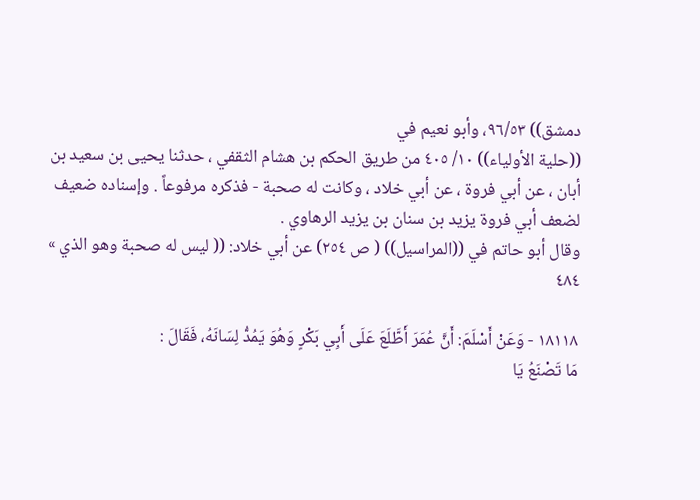دمشق)) ٩٦/٥٣، وأبو نعيم في
((حلية الأولياء)) ١٠/ ٤٠٥ من طريق الحكم بن هشام الثقفي ، حدثنا يحيى بن سعيد بن
أبان ، عن أبي فروة ، عن أبي خلاد ، وكانت له صحبة - فذكره مرفوعاً . وإسناده ضعيف
لضعف أبي فروة يزيد بن سنان بن يزيد الرهاوي .
وقال أبو حاتم في ((المراسيل)) ( ص ٢٥٤) عن أبي خلاد: (( ليس له صحبة وهو الذي »
٤٨٤

١٨١١٨ - وَعَنْ أَسْلَمَ: أَنَّ عُمَرَ أَطَّلَعَ عَلَى أَبِي بَكْرٍ وَهُوَ يَمُدُّ لِسَانَهُ، فَقَالَ :
مَا تَصْنَعُ يَا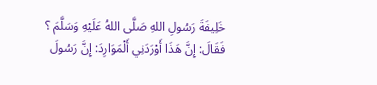خَلِيفَةَ رَسُولِ اللهِ صَلَّى اللهُ عَلَيْهِ وَسَلَّمَ ؟
فَقَالَ: إِنَّ هَذَا أَوْرَدَنِي أَلْمَوَارِدَ: إِنَّ رَسُولَ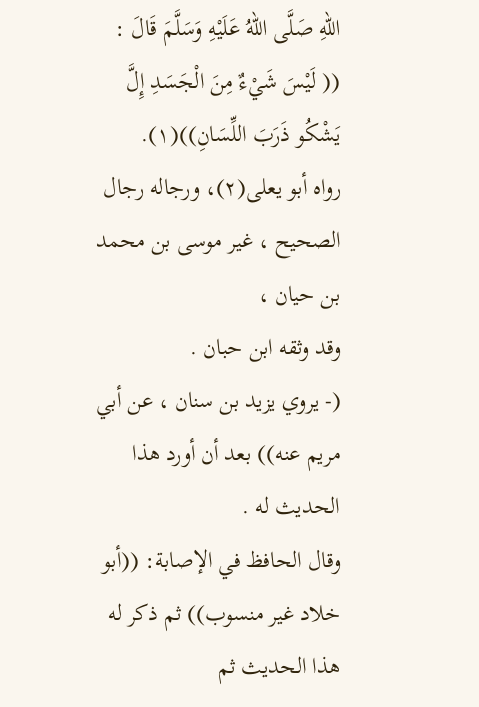اللهِ صَلَّى اللهُ عَلَيْهِ وَسَلَّمَ قَالَ :
(( لَيْسَ شَيْءٌ مِنَ الْجَسَدِ إِلَّ يَشْكُو ذَرَبَ اللِّسَانِ))(١).
رواه أبو يعلى(٢)، ورجاله رجال الصحيح ، غير موسى بن محمد بن حيان ،
وقد وثقه ابن حبان .
(- يروي يزيد بن سنان ، عن أبي مريم عنه)) بعد أن أورد هذا الحديث له .
وقال الحافظ في الإصابة: ((أبو خلاد غير منسوب)) ثم ذكر له هذا الحديث ثم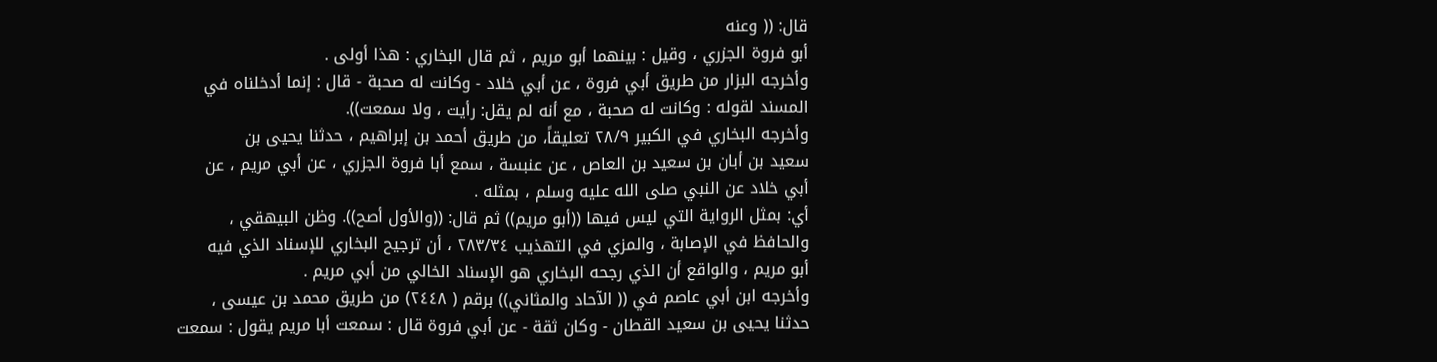قال: (( وعنه
أبو فروة الجزري ، وقيل : بينهما أبو مريم ، ثم قال البخاري : هذا أولى .
وأخرجه البزار من طريق أبي فروة ، عن أبي خلاد - وكانت له صحبة - قال : إنما أدخلناه في
المسند لقوله : وكانت له صحبة ، مع أنه لم يقل: رأيت ، ولا سمعت)).
وأخرجه البخاري في الكبير ٢٨/٩ تعليقاً، من طريق أحمد بن إبراهيم ، حدثنا يحيى بن
سعيد بن أبان بن سعيد بن العاص ، عن عنبسة ، سمع أبا فروة الجزري ، عن أبي مريم ، عن
أبي خلاد عن النبي صلى الله عليه وسلم ، بمثله .
أي: بمثل الرواية التي ليس فيها ((أبو مريم)) ثم قال: ((والأول أصح)). وظن البيهقي ،
والحافظ في الإصابة ، والمزي في التهذيب ٢٨٣/٣٤ ، أن ترجيح البخاري للإسناد الذي فيه
أبو مريم ، والواقع أن الذي رجحه البخاري هو الإسناد الخالي من أبي مريم .
وأخرجه ابن أبي عاصم في (( الآحاد والمثاني)) برقم ( ٢٤٤٨) من طريق محمد بن عيسى ،
حدثنا يحيى بن سعيد القطان - وكان ثقة - عن أبي فروة قال : سمعت أبا مريم يقول : سمعت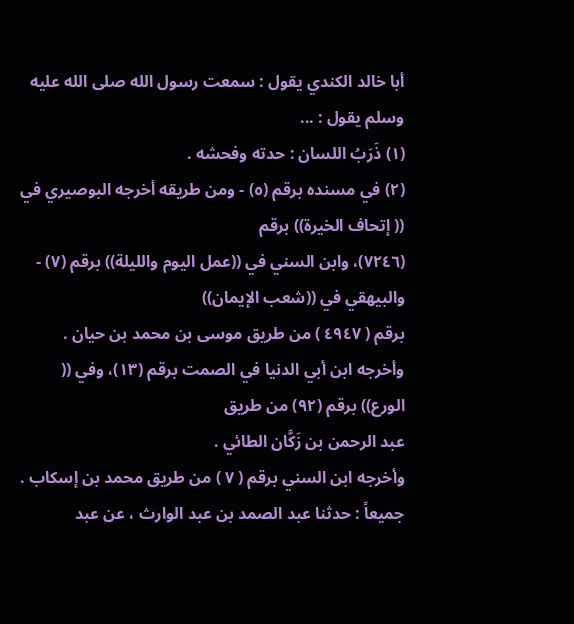أبا خالد الكندي يقول : سمعت رسول الله صلى الله عليه وسلم يقول : ...
(١) ذَرَبُ اللسان : حدته وفحشه .
(٢) في مسنده برقم (٥) - ومن طريقه أخرجه البوصيري في (( إتحاف الخيرة)) برقم
(٧٢٤٦)، وابن السني في ((عمل اليوم والليلة)) برقم (٧) - والبيهقي في ((شعب الإيمان))
برقم ( ٤٩٤٧ ) من طريق موسى بن محمد بن حيان .
وأخرجه ابن أبي الدنيا في الصمت برقم (١٣)، وفي (( الورع)) برقم (٩٢) من طريق
عبد الرحمن بن زَكَّان الطائي .
وأخرجه ابن السني برقم ( ٧ ) من طريق محمد بن إسكاب .
جميعاً : حدثنا عبد الصمد بن عبد الوارث ، عن عبد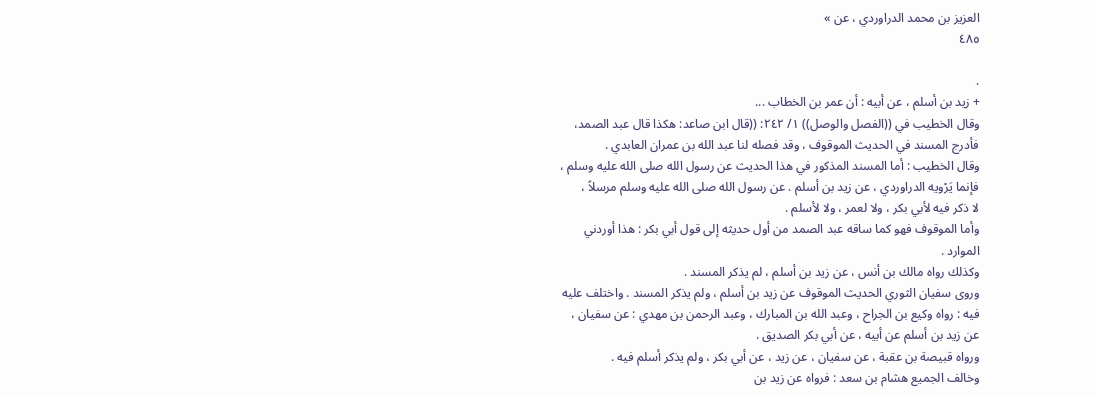العزيز بن محمد الدراوردي ، عن »
٤٨٥

.
+ زيد بن أسلم ، عن أبيه : أن عمر بن الخطاب ...
وقال الخطيب في ((الفصل والوصل)) ١/ ٢٤٢: ((قال ابن صاعد: هكذا قال عبد الصمد،
فأدرج المسند في الحديث الموقوف ، وقد فصله لنا عبد الله بن عمران العابدي .
وقال الخطيب : أما المسند المذكور في هذا الحديث عن رسول الله صلى الله عليه وسلم ،
فإنما يَرْويه الدراوردي ، عن زيد بن أسلم . عن رسول الله صلى الله عليه وسلم مرسلاً ،
لا ذكر فيه لأبي بكر ، ولا لعمر ، ولا لأسلم .
وأما الموقوف فهو كما ساقه عبد الصمد من أول حديثه إلى قول أبي بكر : هذا أوردني
الموارد .
وكذلك رواه مالك بن أنس ، عن زيد بن أسلم ، لم يذكر المسند .
وروى سفيان الثوري الحديث الموقوف عن زيد بن أسلم ، ولم يذكر المسند . واختلف عليه
فيه : رواه وكيع بن الجراح ، وعبد الله بن المبارك ، وعبد الرحمن بن مهدي : عن سفيان ،
عن زيد بن أسلم عن أبيه ، عن أبي بكر الصديق .
ورواه قبيصة بن عقبة ، عن سفيان ، عن زيد ، عن أبي بكر ، ولم يذكر أسلم فيه .
وخالف الجميع هشام بن سعد : فرواه عن زيد بن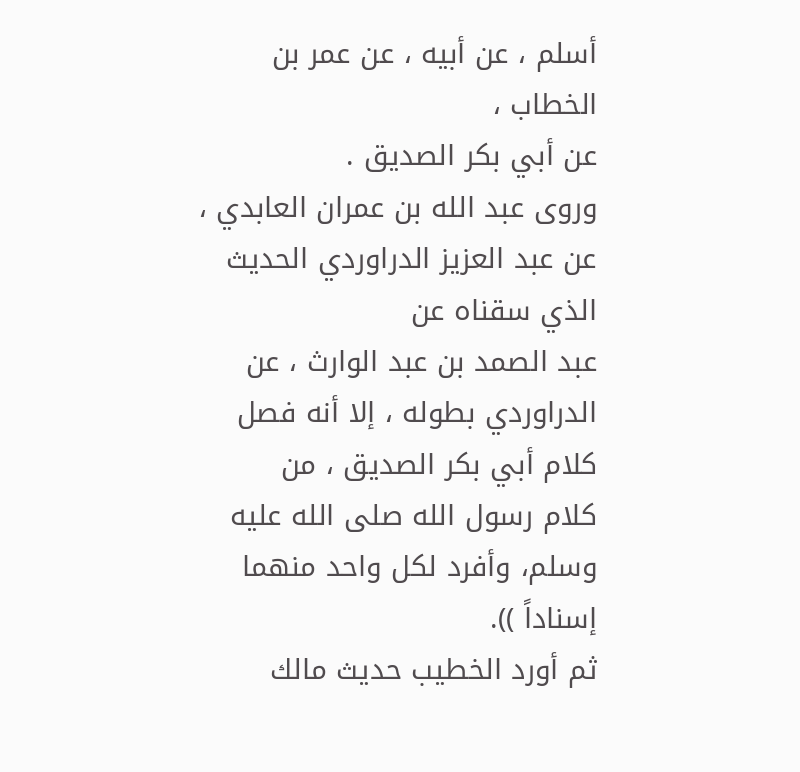أسلم ، عن أبيه ، عن عمر بن الخطاب ،
عن أبي بكر الصديق .
وروى عبد الله بن عمران العابدي ، عن عبد العزيز الدراوردي الحديث الذي سقناه عن
عبد الصمد بن عبد الوارث ، عن الدراوردي بطوله ، إلا أنه فصل كلام أبي بكر الصديق ، من
كلام رسول الله صلى الله عليه وسلم، وأفرد لكل واحد منهما إسناداً )).
ثم أورد الخطيب حديث مالك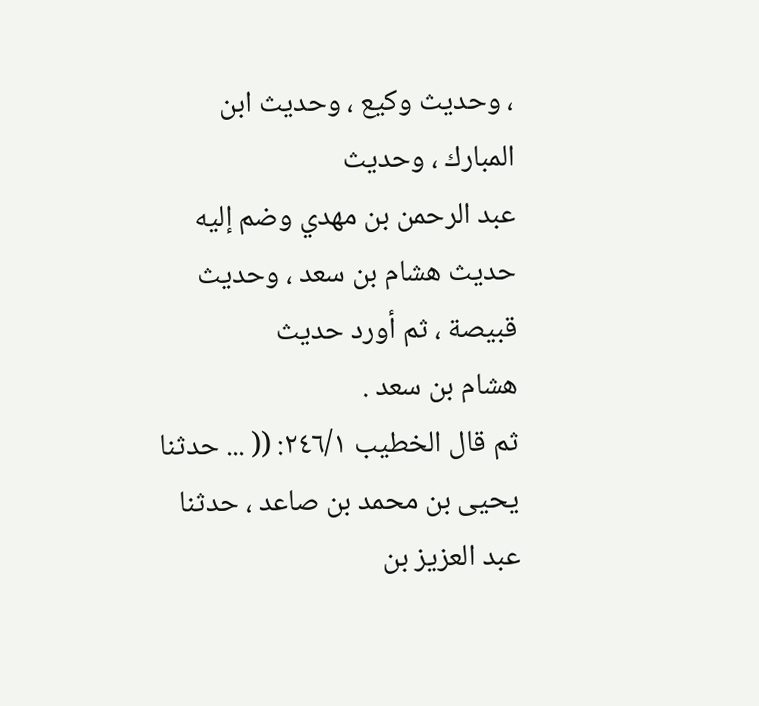، وحديث وكيع ، وحديث ابن المبارك ، وحديث
عبد الرحمن بن مهدي وضم إليه حديث هشام بن سعد ، وحديث قبيصة ، ثم أورد حديث
هشام بن سعد .
ثم قال الخطيب ٢٤٦/١: (( ... حدثنا يحيى بن محمد بن صاعد ، حدثنا عبد العزيز بن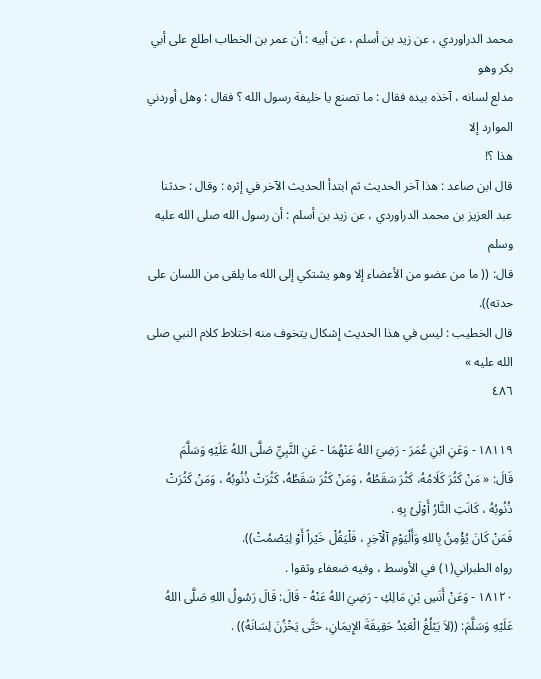محمد الدراوردي ، عن زيد بن أسلم ، عن أبيه : أن عمر بن الخطاب اطلع على أبي بكر وهو
مدلع لسانه ، آخذه بيده فقال : ما تصنع يا خليفة رسول الله ؟ فقال : وهل أوردني الموارد إلا
هذا ؟!
قال ابن صاعد : هذا آخر الحديث ثم ابتدأ الحديث الآخر في إثره : وقال : حدثنا
عبد العزيز بن محمد الدراوردي ، عن زيد بن أسلم : أن رسول الله صلى الله عليه وسلم
قال: (( ما من عضو من الأعضاء إلا وهو يشتكي إلى الله ما يلقى من اللسان على حدته)).
قال الخطيب : ليس في هذا الحديث إشكال يتخوف منه اختلاط كلام النبي صلى الله عليه »
٤٨٦

١٨١١٩ - وَعَنِ ابْنِ عُمَرَ - رَضِيَ اللهُ عَنْهُمَا - عَنِ النَّبِيِّ صَلَّى اللهُ عَلَيْهِ وَسَلَّمَ
قَالَ: « مَنْ كَثُرَ كَلَامُهُ، كَثُرَ سَقَطُهُ ، وَمَنْ كَثُرَ سَقَطُهُ، كَثُرَتْ ذُنُوبُهُ ، وَمَنْ كَثُرَتْ
ذُنُوبُهُ ، كَانَتِ النَّارُ أَوْلَىُ بِهِ .
فَمَنْ كَانَ يُؤْمِنُ بِاللهِ وَأَلْيَوْمِ آلْآخِرِ ، فَلْيَقُلْ خَيْراً أَوْ لِيَصْمُتْ)).
رواه الطبراني(١) في الأوسط ، وفيه ضعفاء وثقوا .
١٨١٢٠ - وَعَنْ أَنَسِ بْنِ مَالِكِ - رَضِيَ اللهُ عَنْهُ - قَالَ: قَالَ رَسُولُ اللهِ صَلَّى اللهُ
عَلَيْهِ وَسَلَّمَ: ((لاَ يَبْلُغُ الْعَبْدُ حَقِيقَةَ الإِيمَانِ، حَتَّى يَخْزُنَ لِسَانَهُ)) .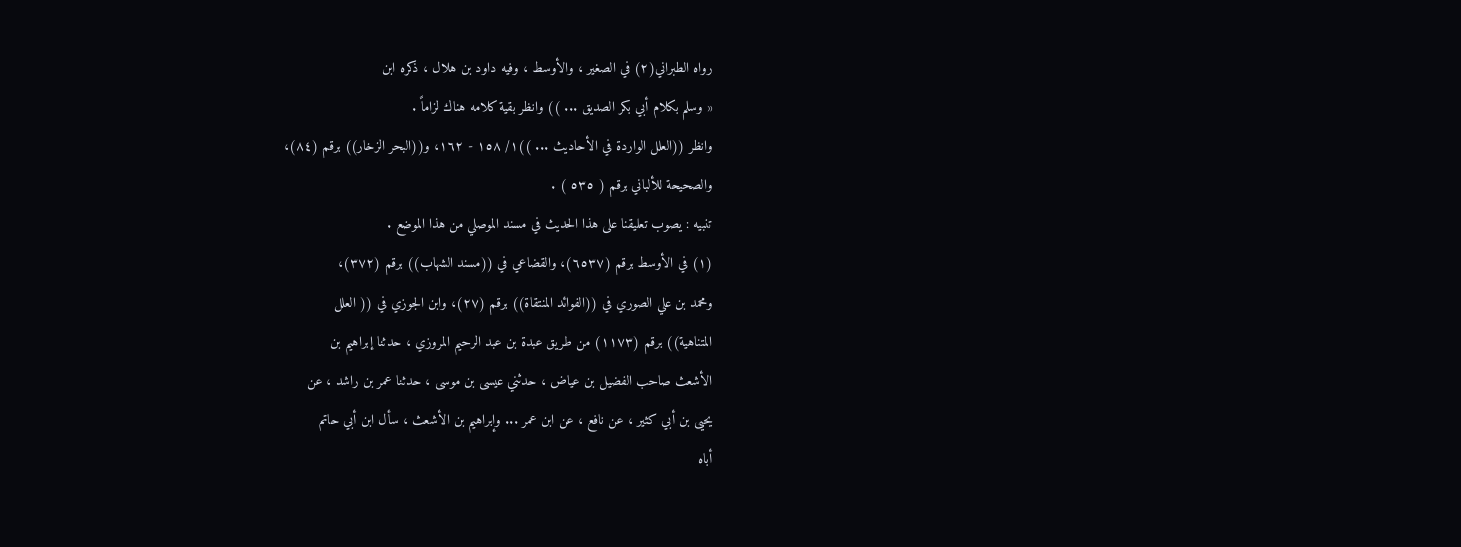رواه الطبراني(٢) في الصغير ، والأوسط ، وفيه داود بن هلال ، ذكره ابن
« وسلم بكلام أبي بكر الصديق ... )) وانظر بقية كلامه هناك لزاماً .
وانظر ((العلل الواردة في الأحاديث ... ))١/ ١٥٨ - ١٦٢، و((البحر الزخار)) برقم (٨٤)،
والصحيحة للألباني برقم ( ٥٣٥ ) .
تنبيه : يصوب تعليقنا على هذا الحديث في مسند الموصلي من هذا الموضع .
(١) في الأوسط برقم (٦٥٣٧)، والقضاعي في ((مسند الشهاب)) برقم (٣٧٢)،
ومحمد بن علي الصوري في ((الفوائد المنتقاة)) برقم (٢٧)، وابن الجوزي في (( العلل
المتناهية)) برقم (١١٧٣) من طريق عبدة بن عبد الرحيم المروزي ، حدثنا إبراهيم بن
الأشعث صاحب الفضيل بن عياض ، حدثني عيسى بن موسى ، حدثنا عمر بن راشد ، عن
يحيى بن أبي كثير ، عن نافع ، عن ابن عمر ... وإبراهيم بن الأشعث ، سأل ابن أبي حاتم
أباه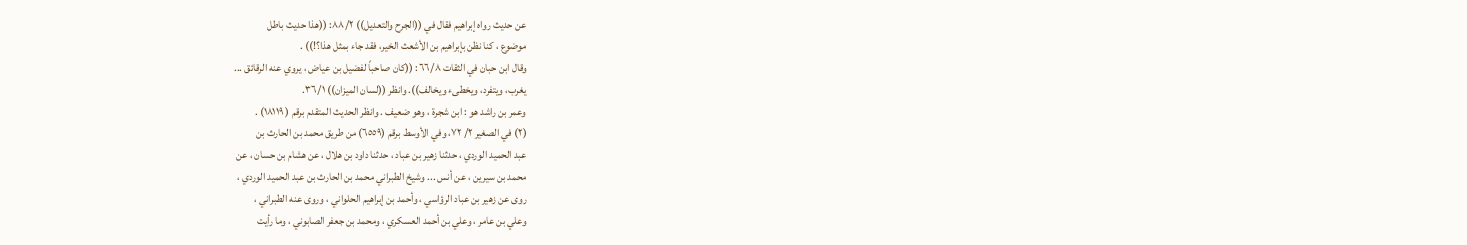عن حديث رواه إبراهيم فقال في ((الجرح والتعديل)) ٨٨/٢: ((هذا حديث باطل
موضوع ، كنا نظن بإبراهيم بن الأشعث الخير، فقد جاء بمثل هذا؟!)) .
وقال ابن حبان في الثقات ٦٦/٨: ((كان صاحباً لفضيل بن عياض ، يروي عنه الرقائق ...
يغرب، ويتفرد، ويخطىء ويخالف)). وانظر ((لسان الميزان)) ٣٦/١.
وعمر بن راشد هو : ابن شجرة ، وهو ضعيف . وانظر الحديث المتقدم برقم ( ١٨١١٩) .
(٢) في الصغير ٢/ ٧٢، وفي الأوسط برقم (٦٥٥٩) من طريق محمد بن الحارث بن
عبد الحميد الوردي ، حدثنا زهير بن عباد ، حدثنا داود بن هلال ، عن هشام بن حسان ، عن
محمد بن سيرين ، عن أنس ... وشيخ الطبراني محمد بن الحارث بن عبد الحميد الوردي ،
روى عن زهير بن عباد الرؤاسي ، وأحمد بن إبراهيم الحلواني ، وروى عنه الطبراني ،
وعلي بن عامر ، وعلي بن أحمد العسكري ، ومحمد بن جعفر الصابوني ، وما رأيت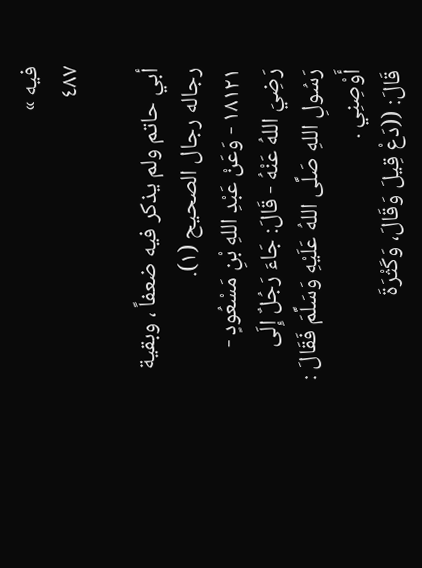فيه »
٤٨٧

أبي حاتم ولم يذكر فيه ضعفاً ، وبقية رجاله رجال الصحيح (١).
١٨١٢١ - وَعَنْ عَبْدِ اللهِ بْنِ مَسْعُودٍ - رَضِيَ اللهُ عَنْهُ - قَالَ: جَاءَ رَجُلٌ إِلَى
رَسُولِ اللهِ صَلَّى اللهُ عَلَيْهِ وَسَلَّمَ فَقَالَ : أَوْصِنِي .
قَالَ: ((دَعْ قِيلَ وَقَالَ، وَكَثْرَةَ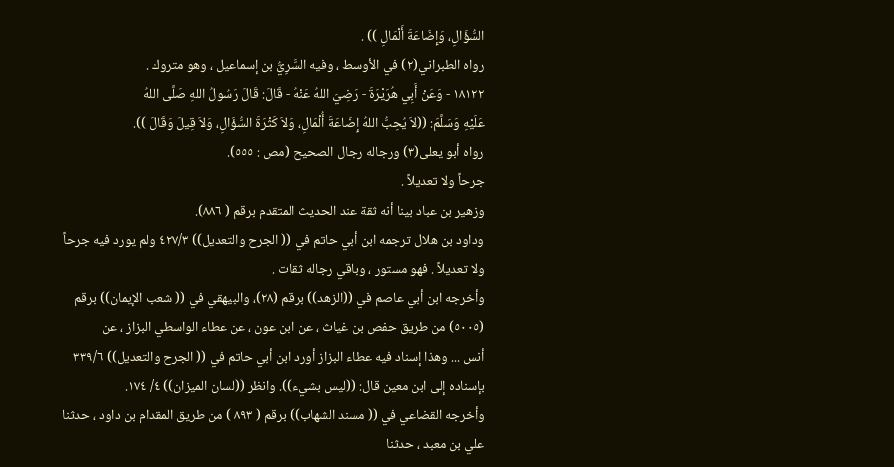السُّؤَالِ، وَإِضَاعَةَ أَلْمَالِ )) .
رواه الطبراني(٢) في الأوسط ، وفيه السَّرِيُّ بن إسماعيل ، وهو متروك .
١٨١٢٢ - وَعَنْ أَبِي هُرَيْرَةَ - رَضِيَ اللهُ عَنْهُ - قَالَ: قَالَ رَسُولُ اللهِ صَلَّى اللهُ
عَلَيْهِ وَسَلَّمَ: ((لاَ يُحِبُّ اللهُ إِضَاعَةَ أُلْمَالِ، وَلاَ كَثْرَةَ السُّؤَالِ، وَلاَ قِيلَ وَقَالَ )).
رواه أبو يعلى(٣) ورجاله رجال الصحيح (مص : ٥٥٥).
جرحاً ولا تعديلاً .
وزهير بن عباد بينا أنه ثقة عند الحديث المتقدم برقم ( ٨٨٦).
وداود بن هلال ترجمه ابن أبي حاتم في (( الجرح والتعديل)) ٤٢٧/٣ ولم يورد فيه جرحاً
ولا تعديلاً . فهو مستور ، وباقي رجاله ثقات .
وأخرجه ابن أبي عاصم في ((الزهد)) برقم (٢٨)، والبيهقي في (( شعب الإيمان)) برقم
(٥٠٠٥) من طريق حفص بن غياث ، عن ابن عون ، عن عطاء الواسطي البزاز ، عن
أنس ... وهذا إسناد فيه عطاء البزاز أورد ابن أبي حاتم في (( الجرح والتعديل)) ٣٣٩/٦
بإسناده إلى ابن معين قال: ((ليس بشيء)). وانظر ((لسان الميزان)) ٤/ ١٧٤.
وأخرجه القضاعي في (( مسند الشهاب)) برقم ( ٨٩٣ ) من طريق المقدام بن داود ، حدثنا
علي بن معبد ، حدثنا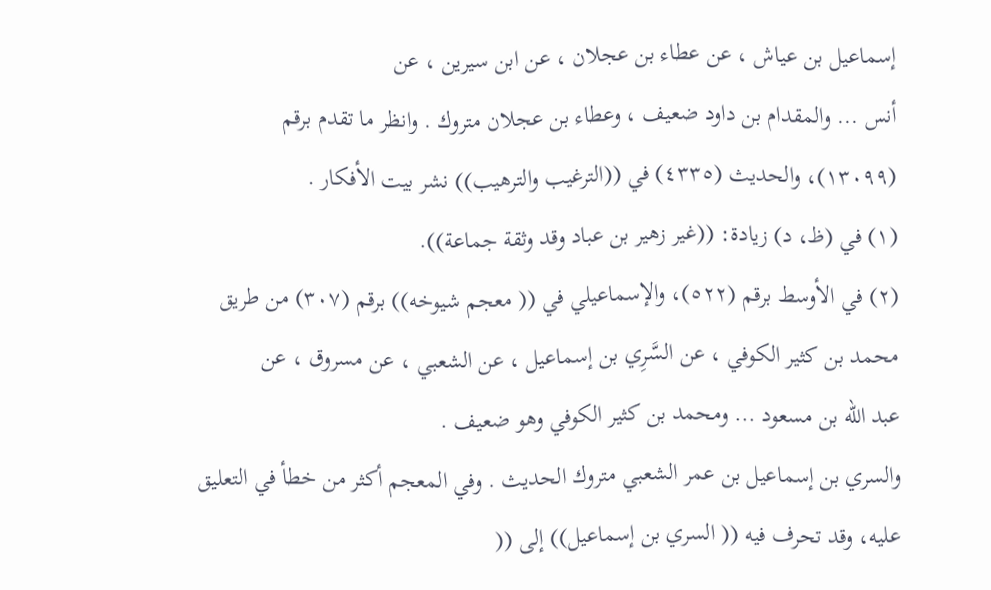إسماعيل بن عياش ، عن عطاء بن عجلان ، عن ابن سيرين ، عن
أنس ... والمقدام بن داود ضعيف ، وعطاء بن عجلان متروك . وانظر ما تقدم برقم
(١٣٠٩٩)، والحديث (٤٣٣٥) في ((الترغيب والترهيب)) نشر بيت الأفكار .
(١) في (ظ، د) زيادة: ((غير زهير بن عباد وقد وثقة جماعة)).
(٢) في الأوسط برقم (٥٢٢)، والإسماعيلي في (( معجم شيوخه)) برقم (٣٠٧) من طريق
محمد بن كثير الكوفي ، عن السَّرِي بن إسماعيل ، عن الشعبي ، عن مسروق ، عن
عبد الله بن مسعود ... ومحمد بن كثير الكوفي وهو ضعيف .
والسري بن إسماعيل بن عمر الشعبي متروك الحديث . وفي المعجم أكثر من خطأ في التعليق
عليه، وقد تحرف فيه (( السري بن إسماعيل)) إلى ((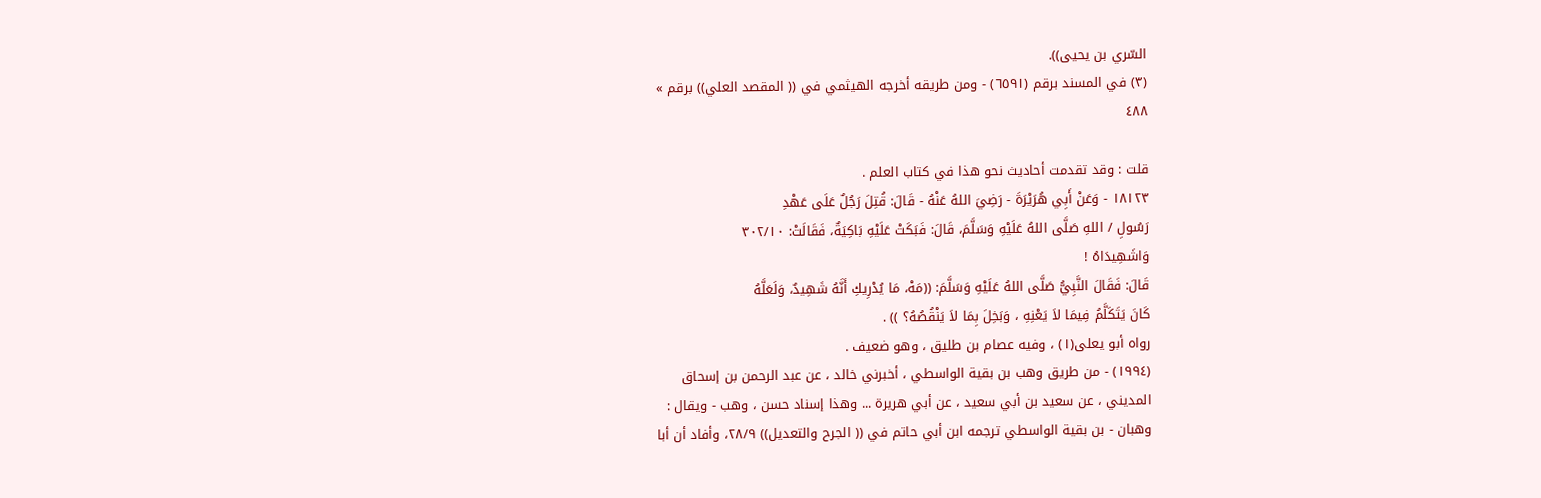السّري بن يحيى)).
(٣) في المسند برقم (٦٥٩١) - ومن طريقه أخرجه الهيثمي في (( المقصد العلي)) برقم »
٤٨٨

قلت : وقد تقدمت أحاديث نحو هذا في كتاب العلم .
١٨١٢٣ - وَعَنْ أَبِي هُرَيْرَةَ - رَضِيَ اللهُ عَنْهُ - قَالَ: قُتِلَ رَجُلٌ عَلَى عَهْدِ
رَسُولِ / اللهِ صَلَّى اللهُ عَلَيْهِ وَسَلَّمَ، قَالَ: فَبَكَتْ عَلَيْهِ بَاكِيَةٌ، فَقَالَتْ: ٣٠٢/١٠
وَاشَهِيدَاهُ !
قَالَ: فَقَالَ النَّبِيُّ صَلَّى اللهُ عَلَيْهِ وَسَلَّمَ: ((مَهْ، مَا يُدْرِيكِ أَنَّهُ شَهِيدٌ، وَلَعَلَّهُ
كَانَ يَتَكَلَّمُ فِيمَا لاَ يَعْنِهِ ، وَبَخِلَ بِمَا لاَ يَنْقُصُهُ؟ )) .
رواه أبو يعلى(١) ، وفيه عصام بن طليق ، وهو ضعيف .
(١٩٩٤) - من طريق وهب بن بقية الواسطي ، أخبرني خالد ، عن عبد الرحمن بن إسحاق
المديني ، عن سعيد بن أبي سعيد ، عن أبي هريرة ... وهذا إسناد حسن ، وهب - ويقال :
وهبان - بن بقية الواسطي ترجمه ابن أبي حاتم في (( الجرح والتعديل)) ٢٨/٩، وأفاد أن أبا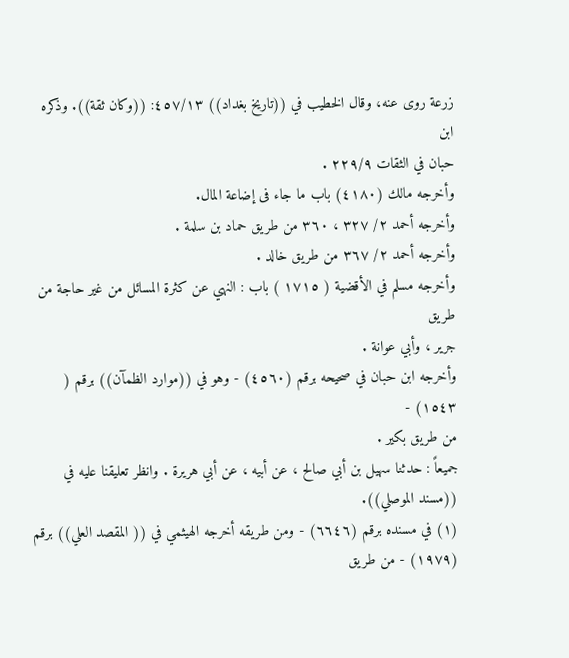زرعة روى عنه، وقال الخطيب في ((تاريخ بغداد)) ٤٥٧/١٣: ((وكان ثقة)). وذكره ابن
حبان في الثقات ٢٢٩/٩ .
وأخرجه مالك (٤١٨٠) باب ما جاء فى إضاعة المال.
وأخرجه أحمد ٢/ ٣٢٧ ، ٣٦٠ من طريق حماد بن سلمة .
وأخرجه أحمد ٢/ ٣٦٧ من طريق خالد .
وأخرجه مسلم في الأقضية ( ١٧١٥ ) باب : النهي عن كثرة المسائل من غير حاجة من طريق
جرير ، وأبي عوانة .
وأخرجه ابن حبان في صحيحه برقم (٤٥٦٠) - وهو في ((موارد الظمآن)) برقم ( ١٥٤٣) -
من طريق بكير .
جميعاً : حدثنا سهيل بن أبي صالح ، عن أبيه ، عن أبي هريرة . وانظر تعليقنا عليه في
((مسند الموصلي)).
(١) في مسنده برقم (٦٦٤٦) - ومن طريقه أخرجه الهيثمي في (( المقصد العلي)) برقم
(١٩٧٩) - من طريق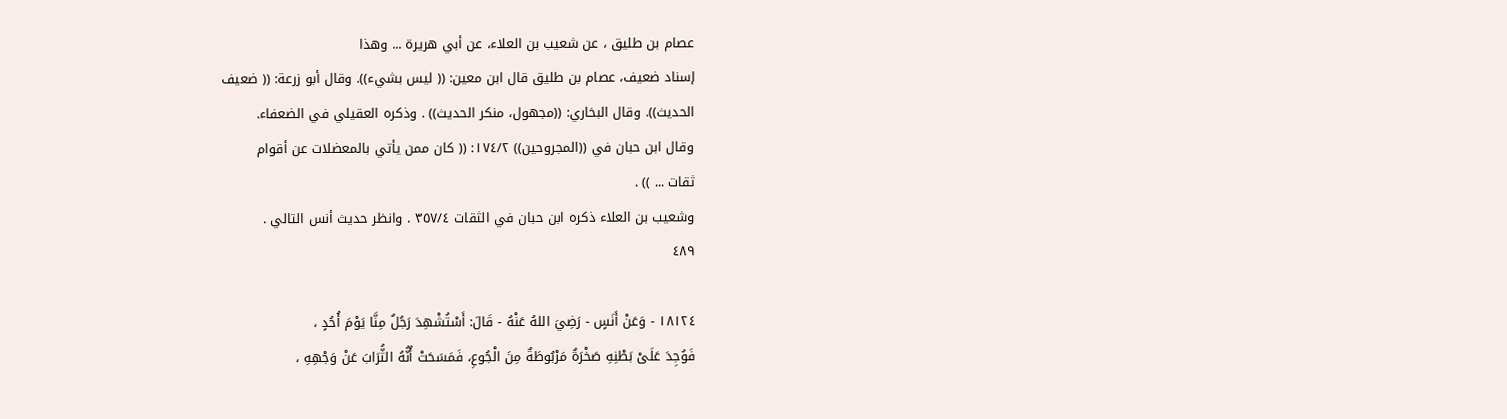عصام بن طليق ، عن شعيب بن العلاء، عن أبي هريرة ... وهذا
إسناد ضعيف، عصام بن طليق قال ابن معين: (( ليس بشيء)). وقال أبو زرعة: (( ضعيف
الحديث)). وقال البخاري: ((مجهول، منكر الحديث)) . وذكره العقيلي في الضعفاء.
وقال ابن حبان في ((المجروحين)) ١٧٤/٢: (( كان ممن يأتي بالمعضلات عن أقوام
ثقات ... )) .
وشعيب بن العلاء ذكره ابن حبان في الثقات ٣٥٧/٤ . وانظر حديث أنس التالي .
٤٨٩

١٨١٢٤ - وَعَنْ أَنَسٍ - رَضِيَ اللهُ عَنْهُ - قَالَ: أَسْتُشْهِدَ رَجُلٌ مِنَّا يَوْمَ أُحُدٍ ،
فَوُجِدَ عَلَىْ بَطْنِهِ صَخْرَةٌ مَرْبُوطَةٌ مِنَ الْجُوعِ، فَمَسَحَتْ أُنُّهُ الثُّرَابَ عَنْ وَجْهِهِ ،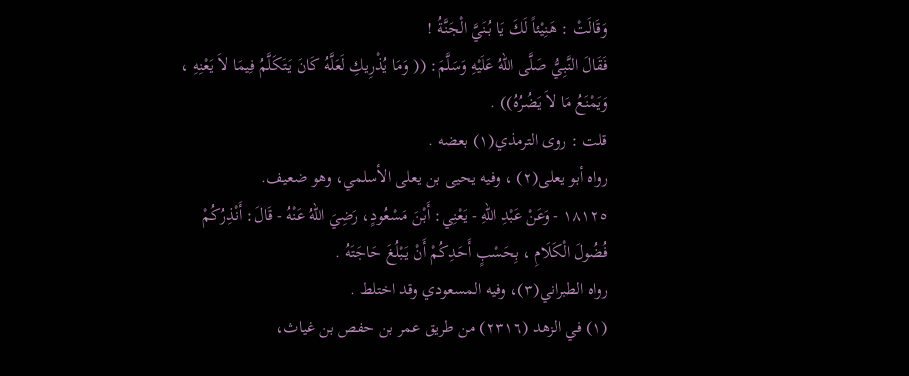وَقَالَتْ : هَنِيْئاً لَكَ يَا بُنَيَّ الْجَنَّةُ !
فَقَالَ النَّبِيُّ صَلَّى اللهُ عَلَيْهِ وَسَلَّمَ: (( وَمَا يُذْرِيكِ لَعَلَّهُ كَانَ يَتَكَلَّمُ فِيمَا لاَ يَعْنِهِ ،
وَيَمْنَعُ مَا لاَ يَضُرُهُ)) .
قلت : روى الترمذي(١) بعضه .
رواه أبو يعلى(٢) ، وفيه يحيى بن يعلى الأسلمي، وهو ضعيف.
١٨١٢٥ - وَعَنْ عَبْدِ اللهِ - يَعْنِي: أَبْنَ مَسْعُودٍ، رَضِيَ اللهُ عَنْهُ - قَالَ: أَنْذِرُكُمْ
فُضُولَ الْكَلَامِ ، بِحَسْبٍ أَحَدِكُمْ أَنْ يَبْلُغَ حَاجَتَهُ .
رواه الطبراني(٣)، وفيه المسعودي وقد اختلط .
(١) في الزهد (٢٣١٦) من طريق عمر بن حفص بن غياث،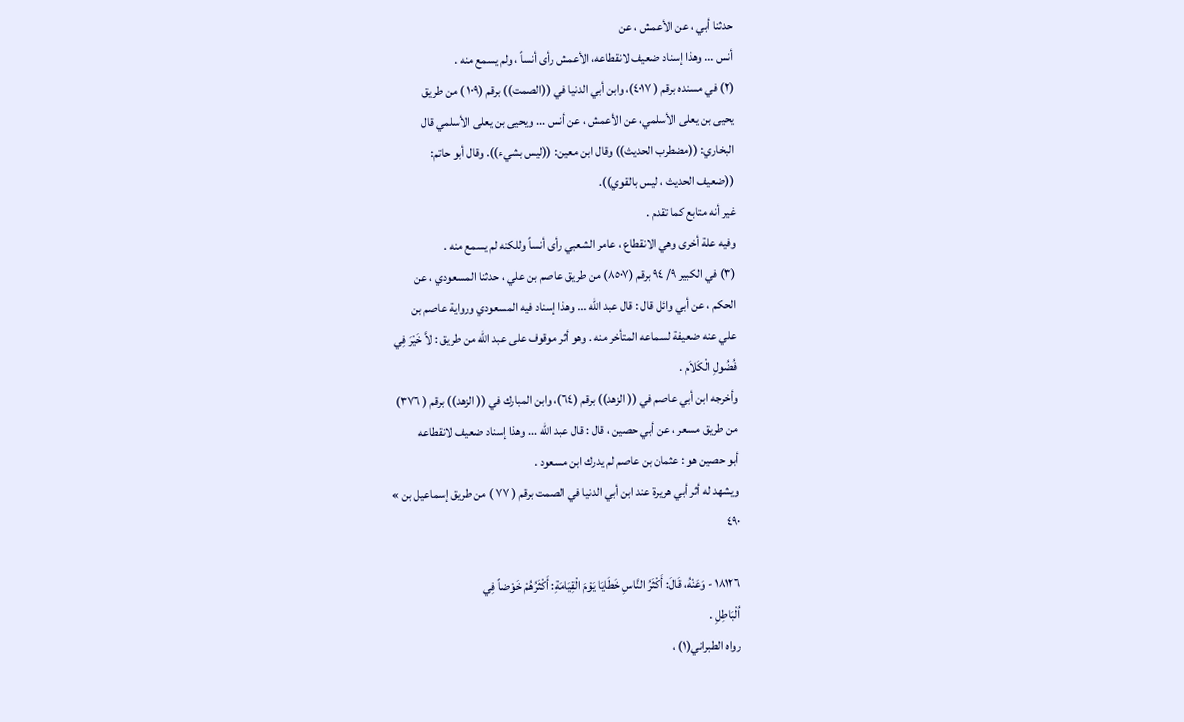حدثنا أبي ، عن الأعمش ، عن
أنس ... وهذا إسناد ضعيف لانقطاعه، الأعمش رأى أنساً ، ولم يسمع منه .
(٢) في مسنده برقم ( ٤٠١٧)، وابن أبي الدنيا في ((الصمت)) برقم (١٠٩ ) من طريق
يحيى بن يعلى الأسلمي، عن الأعمش ، عن أنس ... ويحيى بن يعلى الأسلمي قال
البخاري: ((مضطرب الحديث)) وقال ابن معين: ((ليس بشيء)). وقال أبو حاتم:
((ضعيف الحديث ، ليس بالقوي)).
غير أنه متابع كما تقدم .
وفيه علة أخرى وهي الانقطاع ، عامر الشعبي رأى أنساً وللكنه لم يسمع منه .
(٣) في الكبير ٩/ ٩٤ برقم (٨٥٠٧) من طريق عاصم بن علي ، حدثنا المسعودي ، عن
الحكم ، عن أبي وائل قال : قال عبد الله ... وهذا إسناد فيه المسعودي ورواية عاصم بن
علي عنه ضعيفة لسماعه المتأخر منه . وهو أثر موقوف على عبد الله من طريق : لاَّ خَيْرَ فِي
فُضُولِ الْكَلاَم .
وأخرجه ابن أبي عاصم في (( الزهد)) برقم (٦٤)، وابن المبارك في (( الزهد)) برقم ( ٣٧٦)
من طريق مسعر ، عن أبي حصين ، قال : قال عبد الله ... وهذا إسناد ضعيف لانقطاعه
أبو حصين هو : عثمان بن عاصم لم يدرك ابن مسعود .
ويشهد له أثر أبي هريرة عند ابن أبي الدنيا في الصمت برقم ( ٧٧ ) من طريق إسماعيل بن »
٤٩٠

١٨١٢٦ - وَعَنْهُ، قَالَ: أَكْثَرُ النَّاسِ خَطَايَا يَوْمَ الْقِيَامَةِ: أَكْثَرُهُمْ خَوْضاً فِي
اُلْبَاطِلِ .
رواه الطبراني(١) ،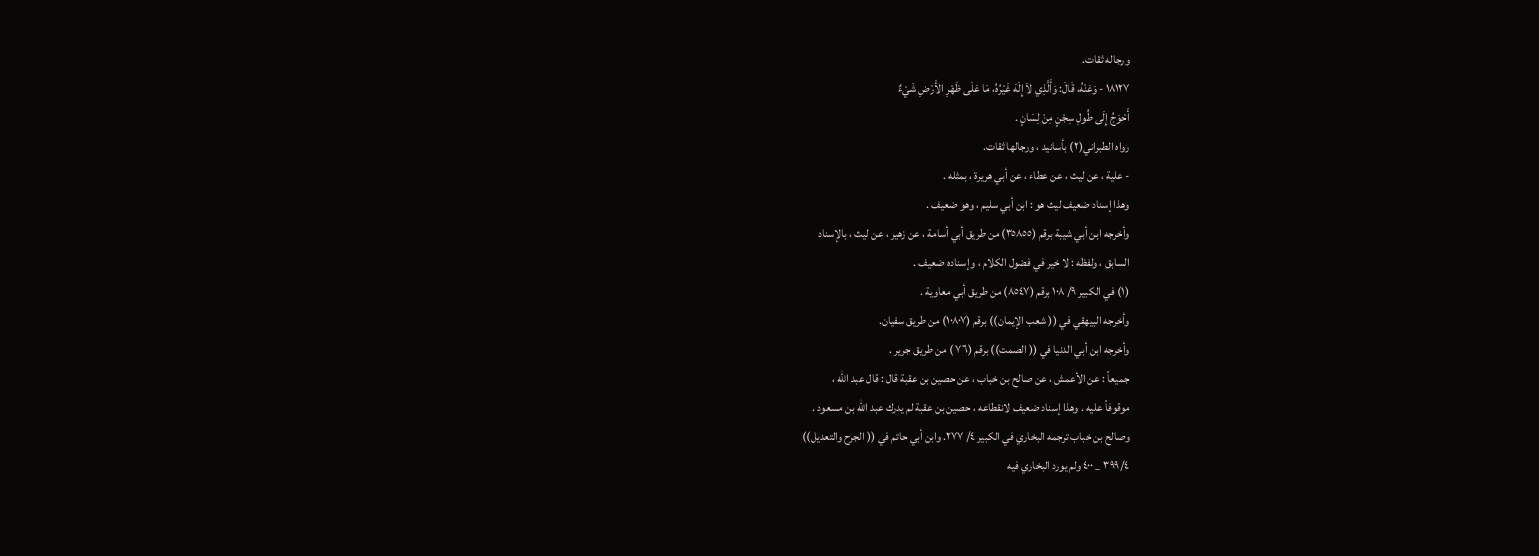ورجاله ثقات.
١٨١٢٧ - وَعَنْهُ، قَالَ: وَأَلَّذِي لاَ إِلَهَ غَيْرُهُ، مَا عَلَى ظَهْرِ الأَرْضِ شَيْءٌ
أَحْوَجُ إِلَى طُولِ سِجْنٍ مِنْ لِسَانٍ .
رواه الطبراني(٢) بأسانيد ، ورجالها ثقات.
- علية ، عن ليث ، عن عطاء ، عن أبي هريرة ، بمثله .
وهذا إسناد ضعيف ليث هو : ابن أبي سليم ، وهو ضعيف .
وأخرجه ابن أبي شيبة برقم (٣٥٨٥٥) من طريق أبي أسامة ، عن زهير ، عن ليث ، بالإسناد
السابق ، ولفظه : لا خير في فضول الكلام ، وإسناده ضعيف .
(١) في الكبير ٩/ ١٠٨ برقم (٨٥٤٧) من طريق أبي معاوية .
وأخرجه البيهقي في (( شعب الإيمان)) برقم (١٠٨٠٧) من طريق سفيان.
وأخرجه ابن أبي الدنيا في (( الصمت)) برقم (٧٦ ) من طريق جرير .
جميعاً : عن الأعمش ، عن صالح بن خباب ، عن حصين بن عقبة قال : قال عبد الله ،
موقوفاً عليه . وهذا إسناد ضعيف لانقطاعه ، حصين بن عقبة لم يدرك عبد الله بن مسعود .
وصالح بن خباب ترجمه البخاري في الكبير ٤/ ٢٧٧. وابن أبي حاتم في (( الجرح والتعديل))
٣٩٩/٤ _ ٤٠٠ ولم يورد البخاري فيه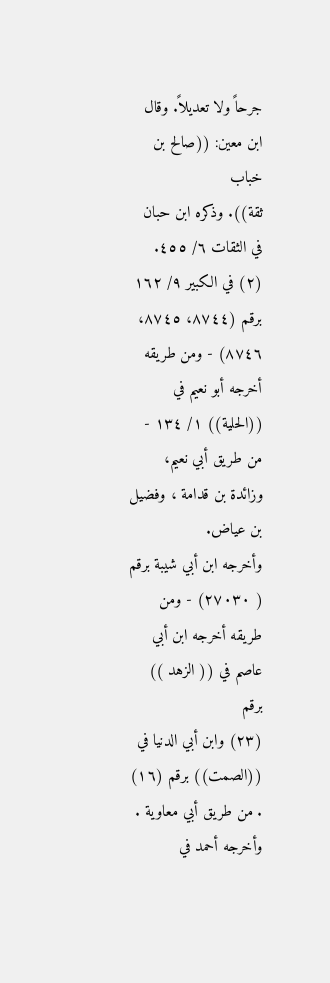جرحاً ولا تعديلاً. وقال ابن معين: ((صالح بن خباب
ثقة)). وذكره ابن حبان في الثقات ٦/ ٤٥٥.
(٢) في الكبير ٩/ ١٦٢ برقم (٨٧٤٤، ٨٧٤٥، ٨٧٤٦) - ومن طريقه أخرجه أبو نعيم في
((الحلية)) ١/ ١٣٤ - من طريق أبي نعيم، وزائدة بن قدامة ، وفضيل بن عياض.
وأخرجه ابن أبي شيبة برقم ( ٢٧٠٣٠) - ومن طريقه أخرجه ابن أبي عاصم في (( الزهد )) برقم
(٢٣) وابن أبي الدنيا في ((الصمت)) برقم (١٦) . من طريق أبي معاوية .
وأخرجه أحمد في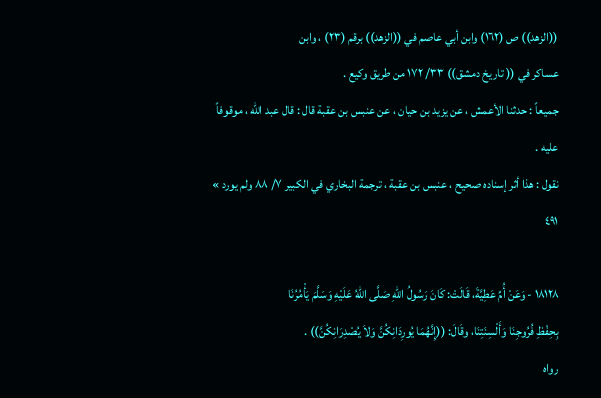((الزهد)) ص (١٦٢) وابن أبي عاصم في ((الزهد)) برقم (٢٣) ، وابن
عساكر في (( تاريخ دمشق)) ٣٣/ ١٧٢ من طريق وكيع .
جميعاً : حدثنا الأعمش ، عن يزيد بن حيان ، عن عنبس بن عقبة قال : قال عبد الله ، موقوفاً
عليه .
نقول : هذا أثر إسناده صحيح ، عنبس بن عقبة ، ترجمة البخاري في الكبير ٧/ ٨٨ ولم يورد »
٤٩١

١٨١٢٨ - وَعَنْ أُمِّ عَطِيَّةَ، قَالَتْ: كَانَ رَسُولُ اللهِ صَلَّى اللهُ عَلَيْهِ وَسَلَّمَ يَأْمُرُنَا
بِحِفْظِ فُرُوجِنَا وَأَلْسِنَتِنَا، وقَالَ: ((إِنَّهُمَا يُورِدَانِكُنَّ وَلاَ يُصْدِرَانِكُنَّ)) .
رواه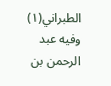الطبراني(١) وفيه عبد الرحمن بن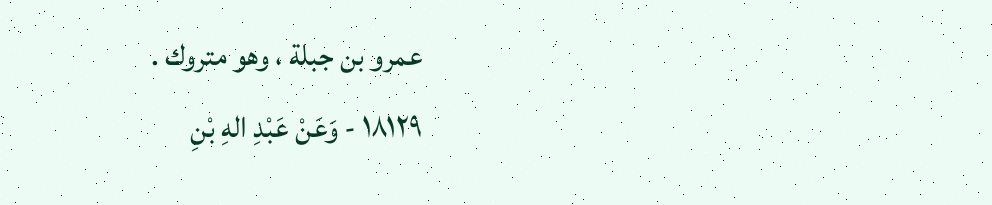عمرو بن جبلة ، وهو متروك .
١٨١٢٩ - وَعَنْ عَبْدِ الهِ بْنِ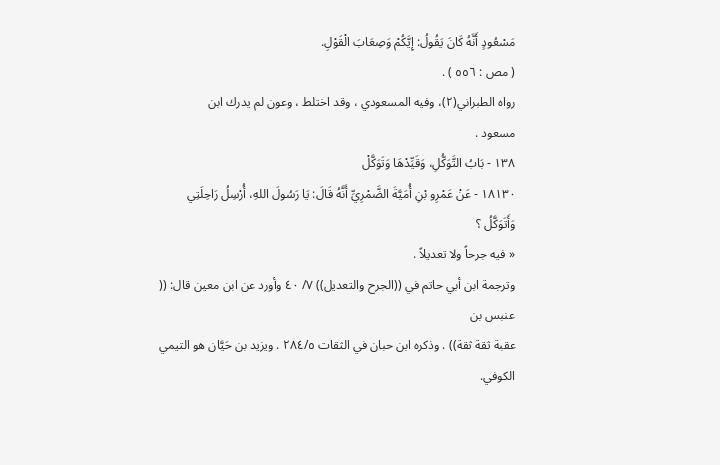مَسْعُودٍ أَنَّهُ كَانَ يَقُولُ: إِيَّكُمْ وَصِعَابَ الْقَوْلِ.
( مص : ٥٥٦ ) .
رواه الطبراني(٢)، وفيه المسعودي ، وقد اختلط ، وعون لم يدرك ابن
مسعود .
١٣٨ - بَابُ التَّوَكُّلِ، وَقَيِّدْهَا وَتَوَكَّلْ
١٨١٣٠ - عَنْ عَمْرِو بْنِ أُمَيَّةَ الضَّمْرِيِّ أَنَّهُ قَالَ: يَا رَسُولَ اللهِ، أُرْسِلُ رَاحِلَتِي
وَأَتَوَكَّلُ ؟
« فيه جرحاً ولا تعديلاً .
وترجمة ابن أبي حاتم في ((الجرح والتعديل)) ٧/ ٤٠ وأورد عن ابن معين قال: (( عنبس بن
عقبة ثقة ثقة)) . وذكره ابن حبان في الثقات ٢٨٤/٥ . ويزيد بن حَيَّان هو التيمي الكوفي.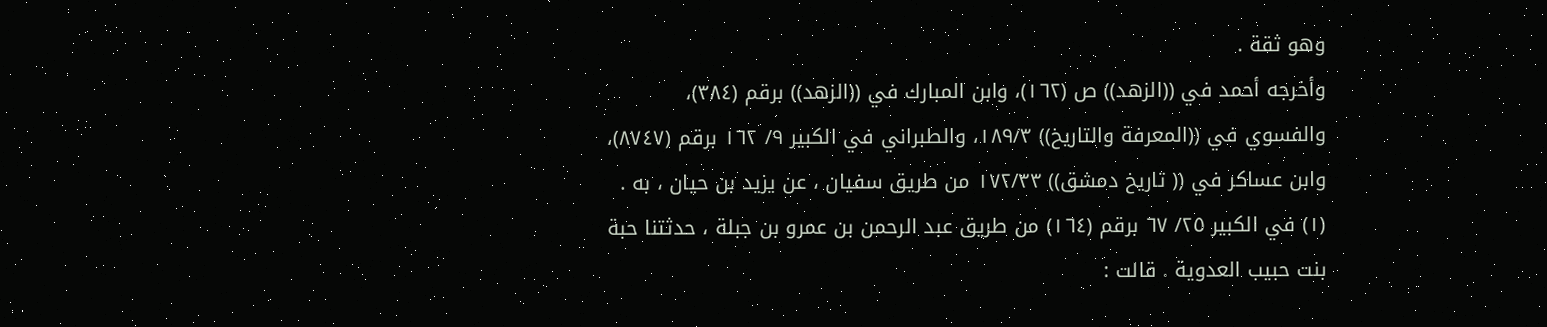وهو ثقة .
وأخرجه أحمد في ((الزهد)) ص (١٦٢)، وابن المبارك في ((الزهد)) برقم (٣٨٤)،
والفسوي في ((المعرفة والتاريخ)) ١٨٩/٣، والطبراني في الكبير ٩/ ١٦٢ برقم (٨٧٤٧)،
وابن عساكر في (( تاريخ دمشق)) ١٧٢/٣٣ من طريق سفيان ، عن يزيد بن حيان ، به .
(١) في الكبير ٢٥/ ٦٧ برقم (١٦٤) من طريق عبد الرحمن بن عمرو بن جبلة ، حدثتنا حبة
بنت حبيب العدوية . قالت :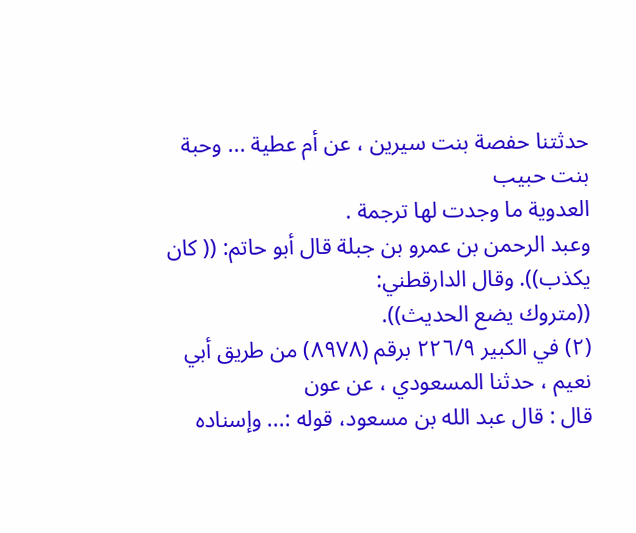حدثتنا حفصة بنت سيرين ، عن أم عطية ... وحبة بنت حبيب
العدوية ما وجدت لها ترجمة .
وعبد الرحمن بن عمرو بن جبلة قال أبو حاتم: (( كان يكذب)). وقال الدارقطني:
((متروك يضع الحديث)).
(٢) في الكبير ٢٢٦/٩ برقم (٨٩٧٨) من طريق أبي نعيم ، حدثنا المسعودي ، عن عون
قال : قال عبد الله بن مسعود، قوله :... وإسناده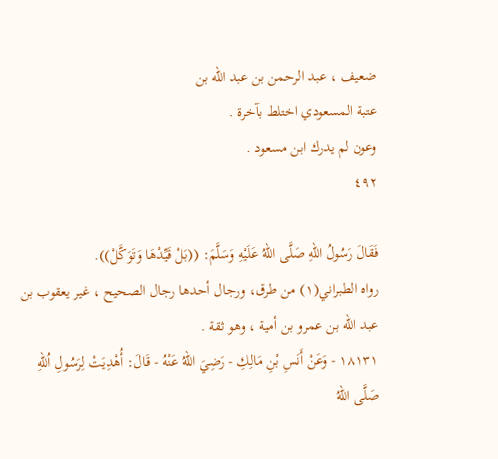ضعيف ، عبد الرحمن بن عبد الله بن
عتبة المسعودي اختلط بآخرة .
وعون لم يدرك ابن مسعود .
٤٩٢

فَقَالَ رَسُولُ اللهِ صَلَّى اللهُ عَلَيْهِ وَسَلَّمَ: ((بَلْ قَيِّدْهَا وَتَوَكَّلْ)).
رواه الطبراني(١) من طرق، ورجال أحدها رجال الصحيح ، غير يعقوب بن
عبد الله بن عمرو بن أمية ، وهو ثقة .
١٨١٣١ - وَعَنْ أَنَسِ بْنِ مَالِكِ - رَضِيَ اللهُ عَنْهُ - قَالَ: أُهْدِيَتْ لِرَسُولِ اُللهِ
صَلَّى اللهُ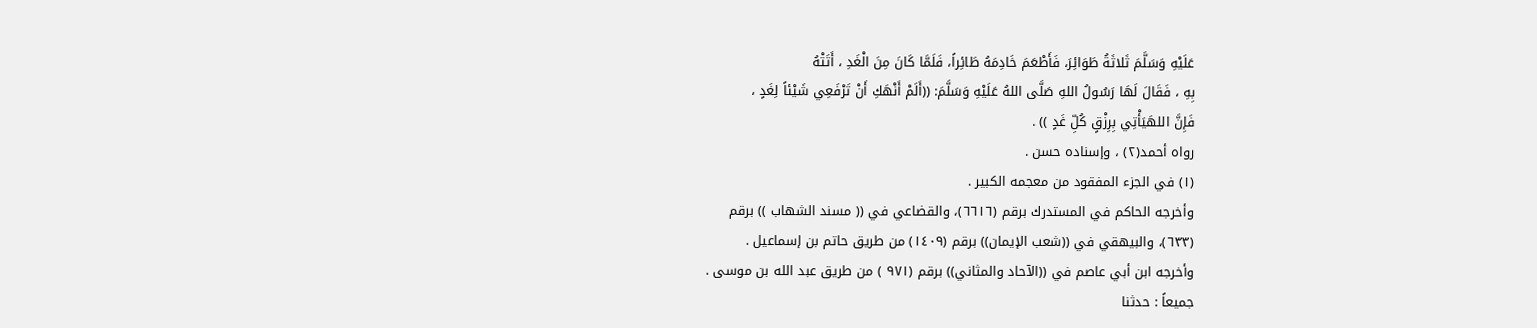عَلَيْهِ وَسَلَّمَ ثَلاثَةُ طَوَائِرَ، فَأَطْعَمَ خَادِمَهُ طَائِراً، فَلَمَّا كَانَ مِنَ الْغَدِ ، أَتَتْهُ
بِهِ ، فَقَالَ لَهَا رَسُولُ اللهِ صَلَّى اللهُ عَلَيْهِ وَسَلَّمَ: ((أَلَمْ أَنْهَكِ أَنْ تَرْفَعِي شَيْئاً لِغَدٍ ،
فَإِنَّ اللهَيَأْتِي بِرِزْقٍ كُلِّ غَدٍ )) .
رواه أحمد(٢) ، وإسناده حسن .
(١) في الجزء المفقود من معجمه الكبير .
وأخرجه الحاكم في المستدرك برقم (٦٦١٦)، والقضاعي في (( مسند الشهاب )) برقم
(٦٣٣)، والبيهقي في ((شعب الإيمان)) برقم (١٤٠٩) من طريق حاتم بن إسماعيل .
وأخرجه ابن أبي عاصم في ((الآحاد والمثاني)) برقم (٩٧١ ) من طريق عبد الله بن موسى .
جميعاً : حدثنا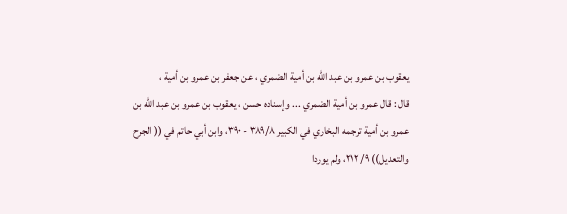يعقوب بن عمرو بن عبد الله بن أمية الضمري ، عن جعفر بن عمرو بن أمية ،
قال : قال عمرو بن أمية الضمري ... وإسناده حسن ، يعقوب بن عمرو بن عبد الله بن
عمرو بن أمية ترجمه البخاري في الكبير ٣٨٩/٨ - ٣٩٠، وابن أبي حاتم في (( الجرح
والتعديل)) ٩/ ٢١٢، ولم يوردا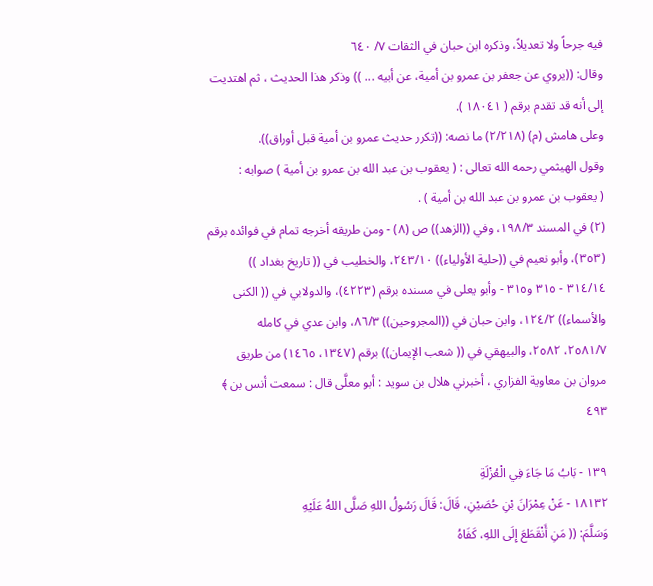فيه جرحاً ولا تعديلاً، وذكره ابن حبان في الثقات ٧/ ٦٤٠
وقال: ((يروي عن جعفر بن عمرو بن أمية، عن أبيه ... )) وذكر هذا الحديث ، ثم اهتديت
إلى أنه قد تقدم برقم ( ١٨٠٤١ ).
وعلى هامش (م) (٢/٢١٨) ما نصه: ((تكرر حديث عمرو بن أمية قبل أوراق)).
وقول الهيثمي رحمه الله تعالى : ( يعقوب بن عبد الله بن عمرو بن أمية ) صوابه :
( يعقوب بن عمرو بن عبد الله بن أمية ) .
(٢) في المسند ١٩٨/٣، وفي ((الزهد)) ص (٨) - ومن طريقه أخرجه تمام في فوائده برقم
(٣٥٣)، وأبو نعيم في ((حلية الأولياء)) ٢٤٣/١٠، والخطيب في (( تاريخ بغداد ))
٣١٤/١٤ - ٣١٥ و٣١٥ - وأبو يعلى في مسنده برقم (٤٢٢٣)، والدولابي في (( الكنى
والأسماء)) ١٢٤/٢، وابن حبان في ((المجروحين)) ٨٦/٣، وابن عدي في كامله
٢٥٨١/٧، ٢٥٨٢، والبيهقي في (( شعب الإيمان)) برقم (١٣٤٧، ١٤٦٥) من طريق
مروان بن معاوية الفزاري ، أخبرني هلال بن سويد : أبو معلَّى قال : سمعت أنس بن ﴾
٤٩٣

١٣٩ - بَابُ مَا جَاءَ فِي الْعُزْلَةِ
١٨١٣٢ - عَنْ عِمْرَانَ بْنِ حُصَيْنِ، قَالَ: قَالَ رَسُولُ اللهِ صَلَّى اللهُ عَلَيْهِ
وَسَلَّمَ: (( مَنِ أَنْقَطَعَ إِلَى اللهِ، كَفَاهُ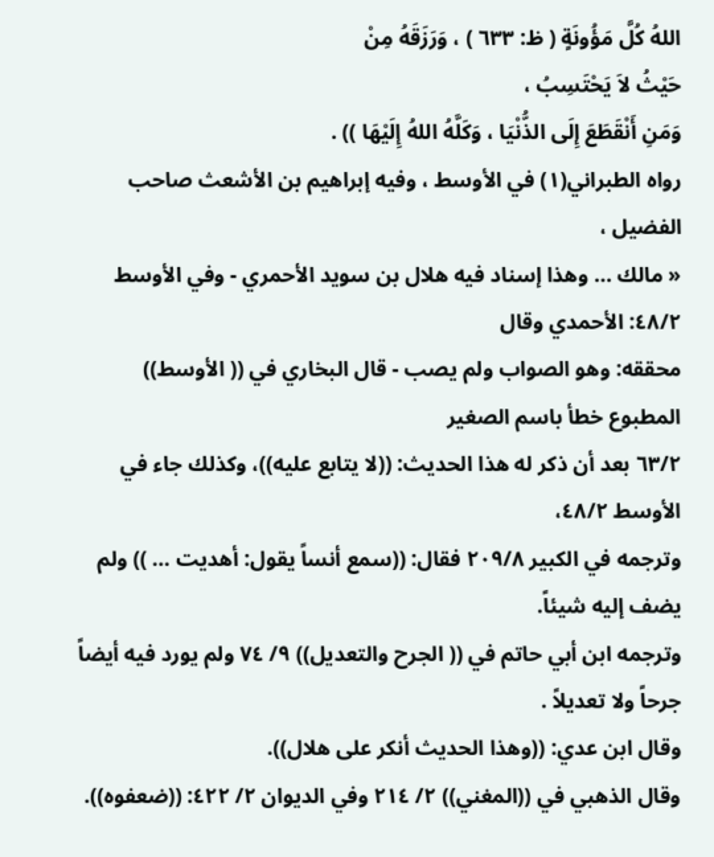اللهُ كُلَّ مَؤُونَةٍ ( ظ: ٦٣٣ ) ، وَرَزَقَهُ مِنْ
حَيْثُ لاَ يَحْتَسِبُ ،
وَمَنِ أَنْقَطَعَ إِلَى الذُّنْيَا ، وَكَلَّهُ اللهُ إِلَيْهَا )) .
رواه الطبراني(١) في الأوسط ، وفيه إبراهيم بن الأشعث صاحب الفضيل ،
« مالك ... وهذا إسناد فيه هلال بن سويد الأحمري - وفي الأوسط ٤٨/٢: الأحمدي وقال
محققه: وهو الصواب ولم يصب - قال البخاري في (( الأوسط)) المطبوع خطأ باسم الصغير
٦٣/٢ بعد أن ذكر له هذا الحديث: ((لا يتابع عليه))، وكذلك جاء في الأوسط ٤٨/٢،
وترجمه في الكبير ٢٠٩/٨ فقال: ((سمع أنساً يقول: أهديت ... )) ولم يضف إليه شيئاً.
وترجمه ابن أبي حاتم في (( الجرح والتعديل)) ٩/ ٧٤ ولم يورد فيه أيضاً جرحاً ولا تعديلاً .
وقال ابن عدي: ((وهذا الحديث أنكر على هلال)).
وقال الذهبي في ((المغني)) ٢/ ٢١٤ وفي الديوان ٢/ ٤٢٢: ((ضعفوه)).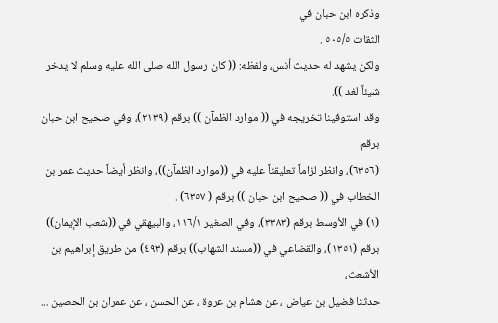وذكره ابن حبان في
الثقات ٥٠٥/٥ .
ولكن يشهد له حديث أنس، ولفظه: (( كان رسول الله صلى الله عليه وسلم لا يدخر شيئاً لغد )).
وقد استوفينا تخريجه في (( موارد الظمآن )) برقم (٢١٣٩)، وفي صحيح ابن حبان برقم
(٦٣٥٦)، وانظر لزاماً تعليقناً عليه في ((موارد الظمآن))، وانظر أيضاً حديث عمر بن
الخطاب في (( صحيح ابن حبان )) برقم ( ٦٣٥٧) .
(١) في الأوسط برقم (٣٣٨٣)، وفي الصغير ١١٦/١، والبيهقي في ((شعب الإيمان))
برقم (١٣٥١)، والقضاعي في ((مسند الشهاب)) برقم (٤٩٣) من طريق إبراهيم بن الأشعث،
حدثنا فضيل بن عياض ، عن هشام بن عروة ، عن الحسن ، عن عمران بن الحصين ...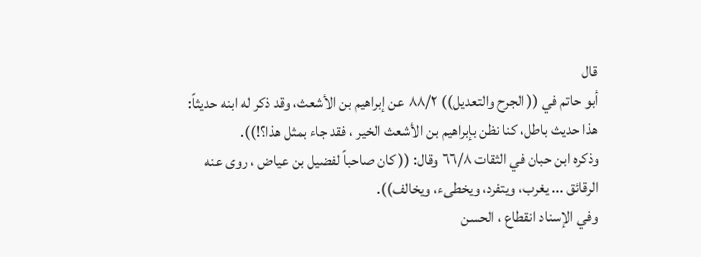قال
أبو حاتم في (( الجرح والتعديل)) ٨٨/٢ عن إبراهيم بن الأشعث، وقد ذكر له ابنه حديثاً:
هذا حديث باطل، كنا نظن بإبراهيم بن الأشعث الخير ، فقد جاء بمثل هذا؟!)).
وذكره ابن حبان في الثقات ٦٦/٨ وقال: (( كان صاحباً لفضيل بن عياض ، روى عنه
الرقائق ... يغرب، ويتفرد، ويخطىء، ويخالف)).
وفي الإسناد انقطاع ، الحسن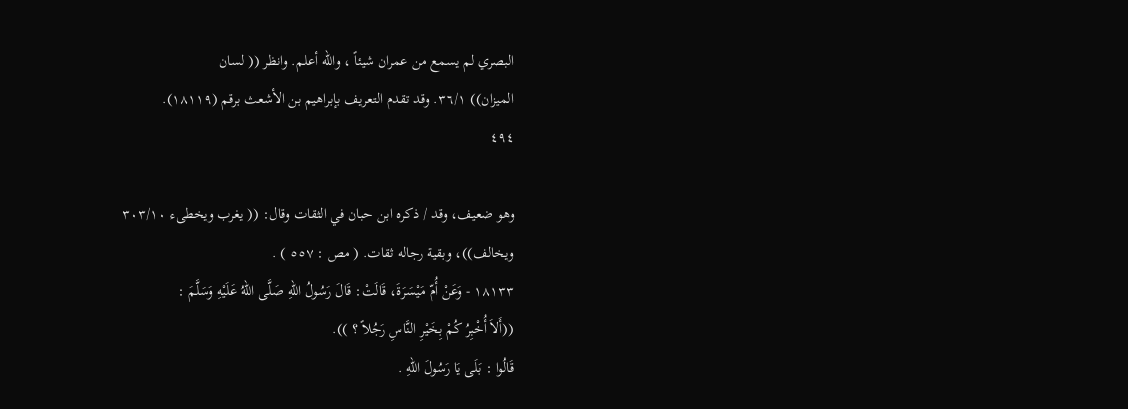البصري لم يسمع من عمران شيئاً ، والله أعلم. وانظر (( لسان
الميزان)) ٣٦/١. وقد تقدم التعريف بإبراهيم بن الأشعث برقم (١٨١١٩).
٤٩٤

وهو ضعيف، وقد / ذكره ابن حبان في الثقات وقال: (( يغرب ويخطىء ٣٠٣/١٠
ويخالف))، وبقية رجاله ثقات. ( مص : ٥٥٧ ) .
١٨١٣٣ - وَعَنْ أُمّ مَيْسَرَةَ، قَالَتْ: قَالَ رَسُولُ اللهِ صَلَّى اللهُ عَلَيْهِ وَسَلَّمَ :
((أَلاَ أُخْبِرُ كُمْ بِخَيْرِ النَّاسِ رَجُلاً ؟ )).
قَالُوا : بَلَى يَا رَسُولَ اللهِ .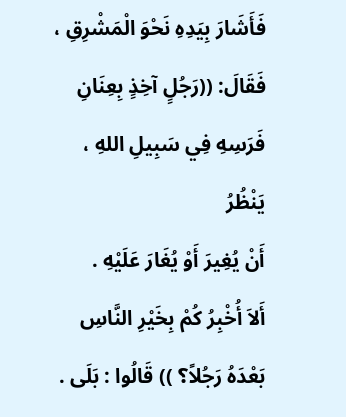فَأَشَارَ بِيَدِهِ نَحْوَ الْمَشْرِقِ ، فَقَالَ: ((رَجُلٍ آخِذٍ بِعِنَانِ فَرَسِهِ فِي سَبِيلِ اللهِ ، يَنْظُرُ
أَنْ يُغِيرَ أَوْ يُغَارَ عَلَيْهِ .
أَلاَ أُخْبِرُ كُمْ بِخَيْرِ النَّاسِ بَعْدَهُ رَجُلاً؟ )) قَالُوا : بَلَى .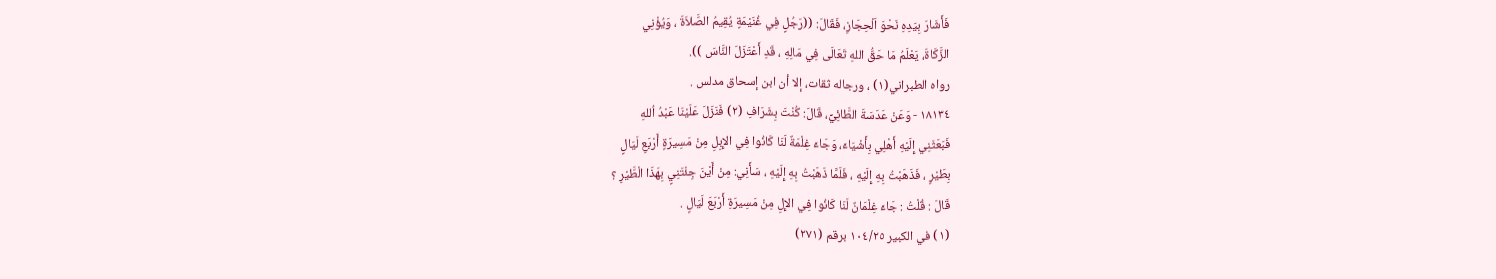فَأَشَارَ بِيَدِهِ نَحْوَ اَلْحِجَازِ، فَقَالَ: ((رَجُلٍ فِي غُنَيْمَةٍ يُقِيمُ الصَّلاَةَ ، وَيُؤْنِي
الزَّكَاةَ، يَعْلَمُ مَا حَقُّ اللهِ تَعَالَى فِي مَالِهِ ، قَدِ أَعْتَزَلَ النَّاسَ )).
رواه الطبراني(١) ، ورجاله ثقات، إلا أن ابن إسحاق مدلس .
١٨١٣٤ - وَعَنْ عَدَسَةَ الطَّائِيِّ، قَالَ: كُنْتَ بِشَرَافِ (٢) فَنَزَلَ عَلَيْنَا عَبْدُ اُللهِ
فَبَعَثَنِي إِلَيْهِ أَهْلِي بِأَشْيَاءَ، وَجَاءَ غِلْمَةٌ لَنَا كَانُوا فِي الإِبِلِ مِنْ مَسِيرَةٍ أَرْبَعِ لَيَالٍ
بِطَيْرٍ ، فَذَهَبْتُ بِهِ إِلَيْهِ ، فَلَمَّا ذَهَبْتُ بِهِ إِلَيْهِ ، سَأَنِي: مِنْ أَيْنَ جِئْتَنِيٍ بِهَذَا الْطَّيْرِ ؟
قَالَ : قُلْتُ : جَاءَ غِلْمَانٌ لَنَا كَانُوا فِي الإِلِ مِنْ مَسِيرَةِ أَرْبَعَ لَيَالٍ .
(١) في الكبير ١٠٤/٢٥ برقم (٢٧١)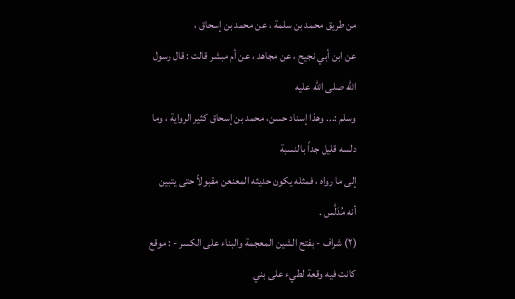من طريق محمد بن سلمة ، عن محمد بن إسحاق ،
عن ابن أبي نجيح ، عن مجاهد ، عن أم مبشر قالت : قال رسول الله صلى الله عليه
وسلم :... وهذا إسناد حسن، محمد بن إسحاق كثير الرواية ، وما دلسه قليل جداً بالنسبة
إلى ما رواه ، فمثله يكون حديثه المعنعن مقبولاً حتى يتبين أنه مُدَلَّس .
(٢) شراف - بفتح الشين المعجمة والبناء على الكسر - : موقع كانت فيه وقعة لطيء على بني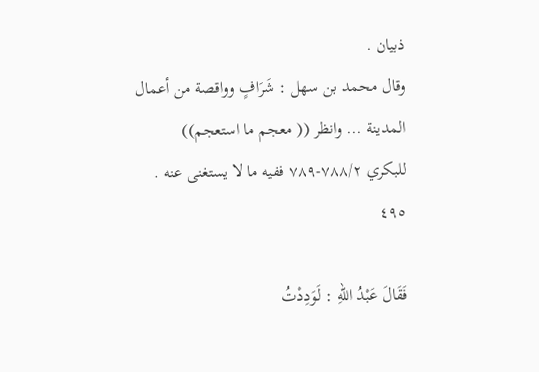ذبيان .
وقال محمد بن سهل : شَرَافٍ وواقصة من أعمال المدينة ... وانظر (( معجم ما استعجم))
للبکري ٧٨٨/٢-٧٨٩ ففيه ما لا يستغنى عنه .
٤٩٥

فَقَالَ عَبْدُ اللهِ : لَوَدِدْتُ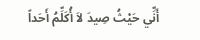أَنِّي حَيْثُ صِيدَ لاَ أُكَلِّمُ أَحَداً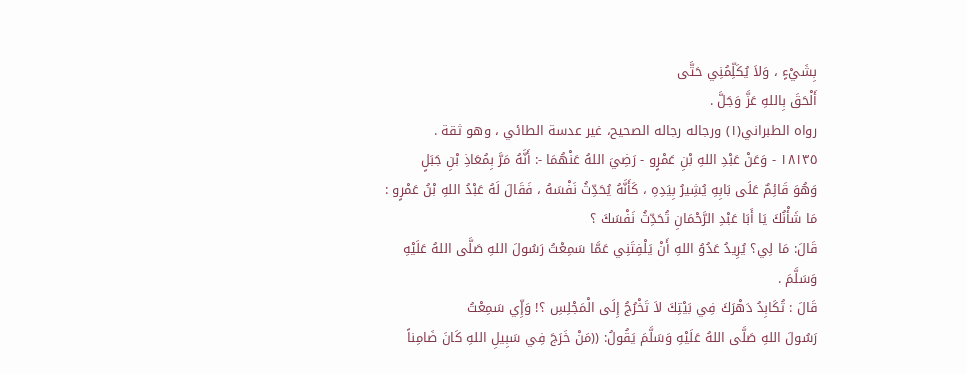بِشَيْءٍ ، وَلاَ يُكَلِّمُنِي حَتَّى
أَلْحَقَ بِاللهِ عَزَّ وَجَلَّ .
رواه الطبراني(١) ورجاله رجاله الصحيح، غير عدسة الطائي ، وهو ثقة .
١٨١٣٥ - وَعَنْ عَبْدِ اللهِ بْنِ عَمْرٍو - رَضِيَ اللهُ عَنْهُمَا -: أَنَّهُ مَرَّ بِمُعَاذِ بْنِ جَبَلٍ
وَهُوَ قَائِمٌ عَلَى بَابِهِ يُشِيرُ بِيَدِهِ ، كَأَنَّهُ يُحَدِّثُ نَفْسَهُ ، فَقَالَ لَهُ عَبْدُ اللهِ بْنُ عَمْرٍو :
مَا شَأْنُكَ يَا أَبَا عَبْدِ الرَّحْمَانِ تُحَدِّثُ نَفْسَكَ ؟
قَالَ: مَا لِي؟ يُرِيدُ عَدُوُ اللهِ أَنْ يَلْفِتَنِي عَمَّا سَمِعْتُ رَسُولَ اللهِ صَلَّى اللهُ عَلَيْهِ
وَسَلَّمَ .
قَالَ : تُكَابِدُ دَهْرَكَ فِي بَيْتِكَ لاَ تَخْرُجُ إِلَى الْمَجْلِسِ ؟! وَإِّي سَمِعْتُ
رَسُولَ اللهِ صَلَّى اللهُ عَلَيْهِ وَسَلَّمَ يَقُولُ: ((مَنْ خَرَجَ فِي سَبِيلِ اللهِ كَانَ ضَامِناً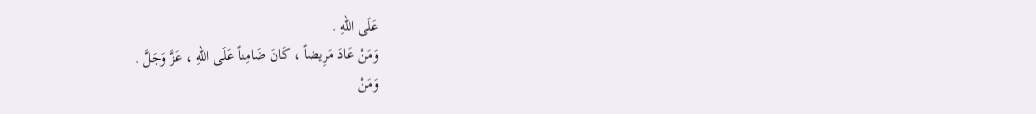عَلَى اللهِ .
وَمَنْ عَادَ مَرِيضاً ، كَانَ ضَامِناً عَلَى اللهِ ، عَزَّ وَجَلَّ .
وَمَنْ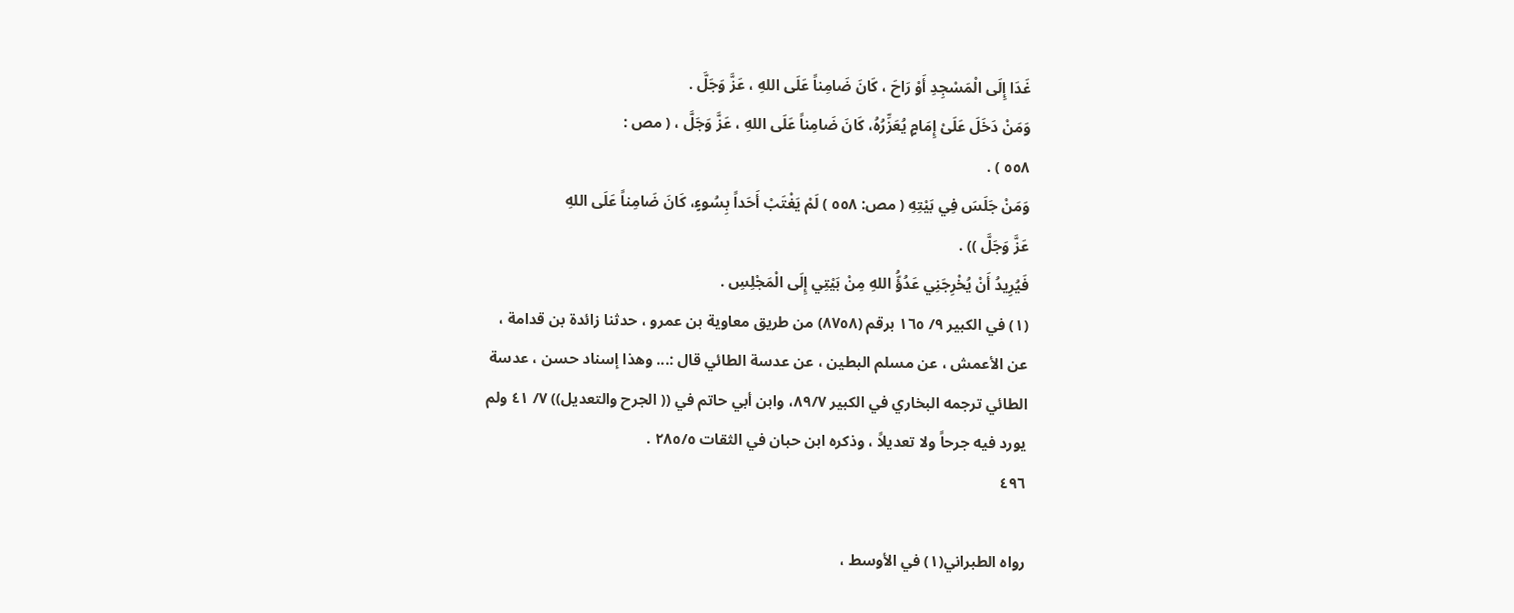غَدَا إِلَى الْمَسْجِدِ أَوْ رَاحَ ، كَانَ ضَامِناً عَلَى اللهِ ، عَزَّ وَجَلَّ .
وَمَنْ دَخَلَ عَلَىْ إِمَامٍ يُعَزِّرُهُ، كَانَ ضَامِناً عَلَى اللهِ ، عَزَّ وَجَلَّ ، ( مص :
٥٥٨ ) .
وَمَنْ جَلَسَ فِي بَيْتِهِ ( مص: ٥٥٨ ) لَمْ يَغْتَبْ أَحَداً بِسُوءٍ، كَانَ ضَامِناً عَلَى اللهِ
عَزَّ وَجَلَّ )) .
فَيُرِيدُ أَنْ يُخْرِجَنِي عَدُؤُّ اللهِ مِنْ بَيْتِي إِلَى الْمَجْلِسِ .
(١) في الكبير ٩/ ١٦٥ برقم (٨٧٥٨) من طريق معاوية بن عمرو ، حدثنا زائدة بن قدامة ،
عن الأعمش ، عن مسلم البطين ، عن عدسة الطائي قال :... وهذا إسناد حسن ، عدسة
الطائي ترجمه البخاري في الكبير ٨٩/٧، وابن أبي حاتم في (( الجرح والتعديل)) ٧/ ٤١ ولم
يورد فيه جرحاً ولا تعديلاً ، وذكره ابن حبان في الثقات ٢٨٥/٥ .
٤٩٦

رواه الطبراني(١) في الأوسط ،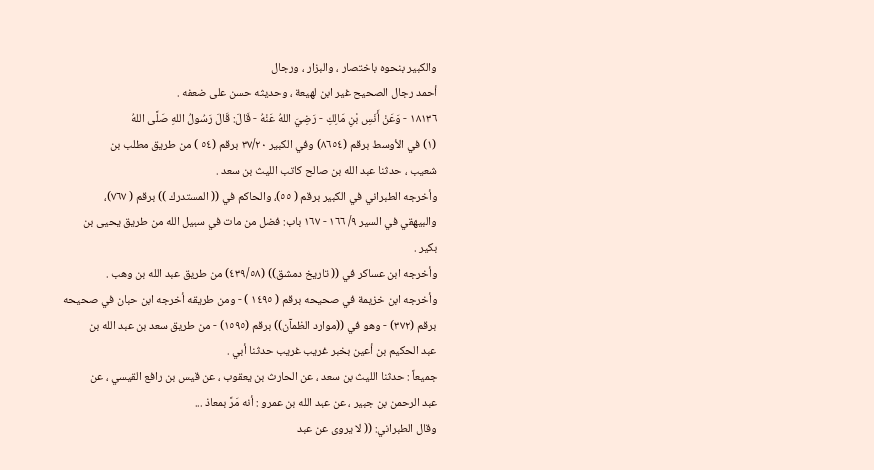والكبير بنحوه باختصار ، والبزار ، ورجال
أحمد رجال الصحيح غير ابن لهيعة ، وحديثه حسن على ضعفه .
١٨١٣٦ - وَعَنْ أَنَسِ بْنِ مَالِكِ - رَضِيَ اللهُ عَنْهُ - قَالَ: قَالَ رَسُولُ اللهِ صَلَّى اللهُ
(١) في الأوسط برقم (٨٦٥٤) وفي الكبير ٣٧/٢٠ برقم (٥٤ ) من طريق مطلب بن
شعیب ، حدثنا عبد الله بن صالح كاتب الليث بن سعد .
وأخرجه الطبراني في الكبير برقم ( ٥٥)، والحاكم في (( المستدرك )) برقم ( ٧٦٧)،
والبيهقي في السير ٩/ ١٦٦ - ١٦٧ باب: فضل من مات في سبيل الله من طريق يحيى بن
بكير .
وأخرجه ابن عساكر في (( تاريخ دمشق)) (٤٣٩/٥٨) من طريق عبد الله بن وهب .
وأخرجه ابن خزيمة في صحيحه برقم ( ١٤٩٥ ) - ومن طريقه أخرجه ابن حبان في صحيحه
برقم (٣٧٢) - وهو في ((موارد الظمآن)) برقم (١٥٩٥) - من طريق سعد بن عبد الله بن
عبد الحكيم بن أعين بخبر غريب غريب حدثنا أبي .
جميعاً : حدثنا الليث بن سعد ، عن الحارث بن يعقوب ، عن قيس بن رافع القيسي ، عن
عبد الرحمن بن جبير ، عن عبد الله بن عمرو : أنه مَرَّ بمعاذ ...
وقال الطبراني: (( لا يروى عن عبد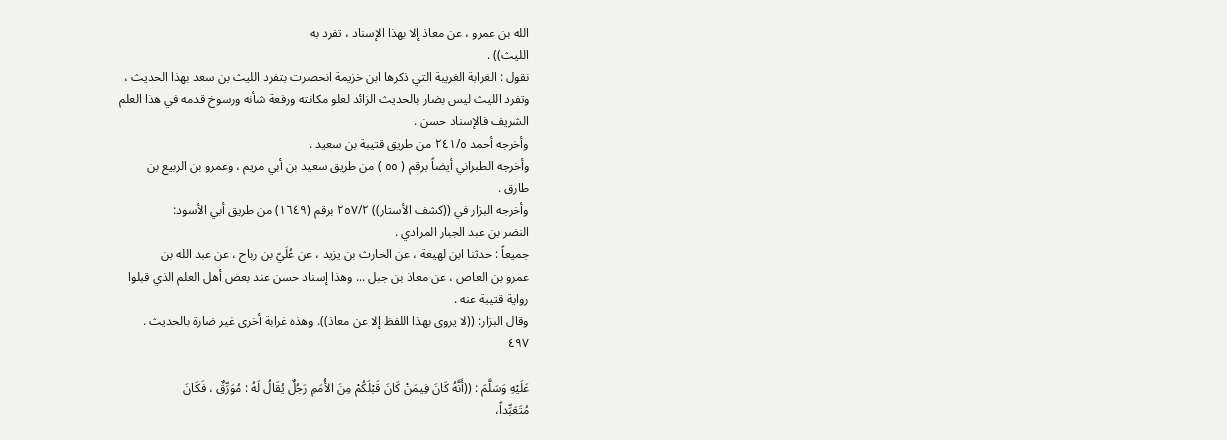الله بن عمرو ، عن معاذ إلا بهذا الإسناد ، تفرد به
الليث)) .
نقول : الغرابة الغريبة التي ذكرها ابن خزيمة انحصرت بتفرد الليث بن سعد بهذا الحديث ،
وتفرد الليث ليس بضار بالحديث الزائد لعلو مكانته ورفعة شأنه ورسوخ قدمه في هذا العلم
الشريف فالإسناد حسن .
وأخرجه أحمد ٢٤١/٥ من طريق قتيبة بن سعيد .
وأخرجه الطبراني أيضاً برقم ( ٥٥ ) من طريق سعيد بن أبي مريم ، وعمرو بن الربيع بن
طارق .
وأخرجه البزار في ((كشف الأستار)) ٢٥٧/٢ برقم (١٦٤٩) من طريق أبي الأسود:
النضر بن عبد الجبار المرادي .
جميعاً : حدثنا ابن لهيعة ، عن الحارث بن يزيد ، عن عُلَيّ بن رباح ، عن عبد الله بن
عمرو بن العاص ، عن معاذ بن جبل ... وهذا إسناد حسن عند بعض أهل العلم الذي قبلوا
رواية قتيبة عنه .
وقال البزار: ((لا يروى بهذا اللفظ إلا عن معاذ)). وهذه غرابة أخرى غير ضارة بالحديث .
٤٩٧

عَلَيْهِ وَسَلَّمَ : ((أَنَّهُ كَانَ فِيمَنْ كَانَ قَبْلَكُمْ مِنَ الأُمَمِ رَجُلٌ يُقَالُ لَهُ : مُوَرِّقٌ ، فَكَانَ
مُتَعَبِّداً،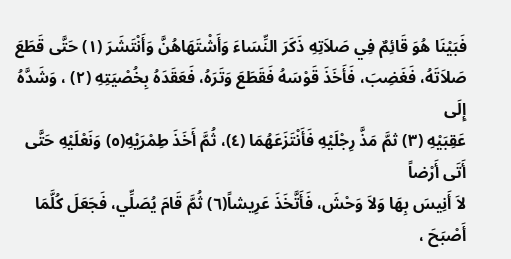فَبَيْنَا هُوَ قَائِمٌ فِي صَلاَتِهِ ذَكَرَ النِّسَاءَ وَأَشْتَهَاهُنَّ وَأَنْتَشَرَ (١) حَتَّى قَطَعَ
صَلاَتَهُ، فَغَضِبَ، فَأَخَذَ قَوْسَهُ فَقَطَعَ وَتَرَهُ، فَعَقَدَهُ بِخُصْيَتِهِ (٢) ، وَشَدَّهُ إِلَى
عَقِبَيْهِ (٣) ثمَّ مَذَّ رِجْلَيْهِ فَأَنْتَزَعَهُمَا (٤)، ثُمَّ أَخَذَ طِمْرَيْهِ(٥) وَنَعْلَيْهِ حَتَّى أَتَى أَرْضاً
لاَ أَنِيسَ بِهَا وَلاَ وَحْشَ، فَأَتَّخَذَ عَرِيشاً(٦) ثُمَّ قَامَ يُصَلِّي، فَجَعَلَ كُلَّمَا أَصْبَحَ ،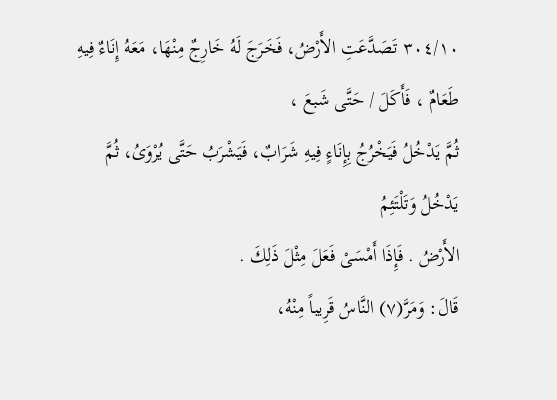٣٠٤/١٠ تَصَدَّعَتِ الأَرْضُ، فَخَرَجَ لَهُ خَارِجٌ مِنْهَا، مَعَهُ إِنَاءٌ فِيهِ طَعَامٌ ، فَأَكَلَ / حَتَّى شَبعَ ،
ثُمَّ يَدْخُلُ فَيَخْرُجُ بِإِنَاءٍ فِيهِ شَرَابٌ، فَيَشْرَبُ حَتَّى يُرْوَىُ، ثُمَّ يَدْخُلُ وَتَلْتَئِمُ
الأَرْضُ . فَإِذَا أَمْسَىْ فَعَلَ مِثْلَ ذَلِكَ .
قَالَ: وَمَرَّ(٧) النَّاسُ قَرِيباً مِنْهُ،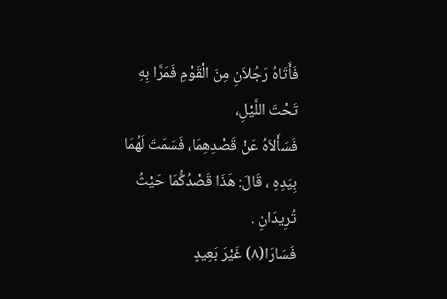فَأَتَاهُ رَجُلاَنِ مِنَ الْقَوْمِ فَمَرَّا بِهِ تَحْتَ اللَّيْلِ،
فَسَأَلاَهُ عَنْ قَصْدِهِمَا، فَسَمَتَ لَهُمَا بِيَدِهِ ، قَالَ: هَذَا قَصْدُكُّمَا حَيْثُ تُرِيدَانِ .
فَسَارَا(٨) غَيْرَ بَعِيدٍ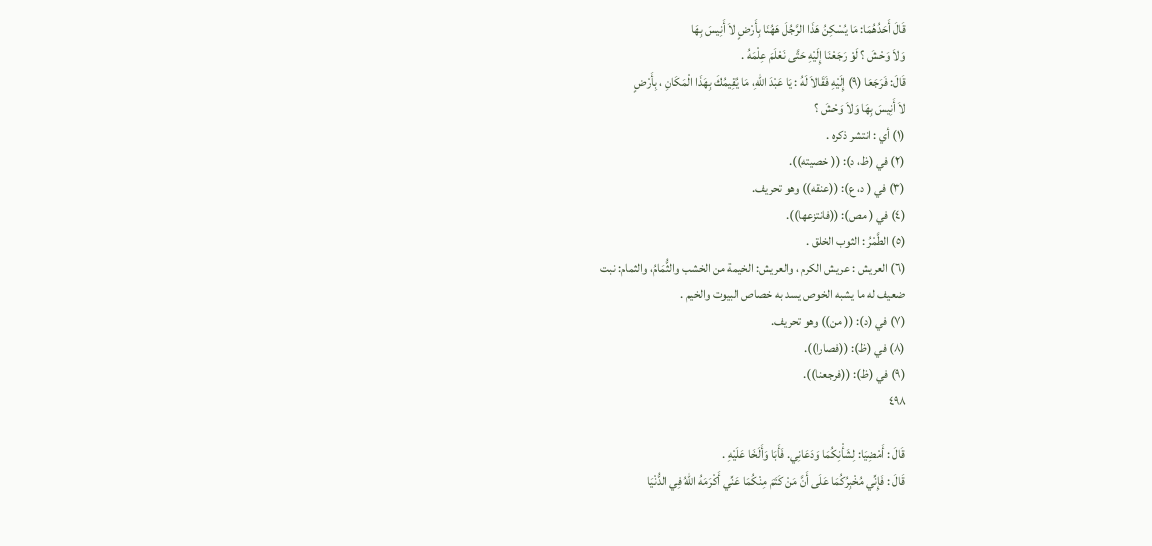قَالَ أَحَدُهُمَا: مَا يُسْكِنُ هَذَا الرَّجُلَ هَهُنَا بِأَرْضٍ لاَ أَنِيسَ بِهَا
وَلاَ وَحْشَ ؟ لَوْ رَجَعْنَا إِلَيْهِ حَتَّى نَعْلَمَ عِلْمَهُ .
قَالَ: فَرَجَعَا (٩) إِلَيْهِ فَقَالاَ لَهُ : يَا عَبْدَ اللهِ، مَا يُقِيمُكَ بِهَذَا الْمَكَانِ ، بِأَرْضٍ
لاَ أَنِيسَ بِهَا وَلاَ وَحْشَ ؟
(١) أي : انتشر ذكره .
(٢) في (ظ، د): (( خصيته)).
(٣) في ( د، ع): ((عنقه)) وهو تحريف.
(٤) في ( مص): ((فانتزعها)).
(٥) الطَّمْرُ : الثوب الخلق .
(٦) العريش : عريش الكرم ، والعريش: الخيمة من الخشب والثُّمَامُ، والثمام: نبت
ضعيف له ما يشبه الخوص يسد به خصاص البيوت والخيم .
(٧) في (د): (( من)) وهو تحريف.
(٨) في (ظ): ((فصارا)).
(٩) في (ظ): ((فرجعنا)).
٤٩٨

قَالَ : أَمْضِيَا: لِشَأْنِكُمَا وَدَعَانِي. فَأَبَا وَأَلَخَا عَلَيْهِ .
قَالَ : فَإِنِّي مُخْبِرُكُمَا عَلَى أَنَّ مَنْ كَتَمَ مِنْكُمَا عَنِّي أَكْرَمَهُ اللهُ فِي الدُّنْيَا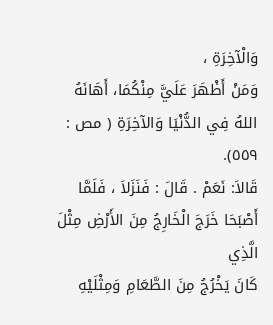وَالْآخِرَةِ ،
وَمَنْ أَظْهَرَ عَلَيَّ مِنْكُمَا، أَهَانَهُ اللهُ فِي الدُّنْيَا وَالآخِرَةِ ( مص : ٥٥٩).
قَالاَ: نَعَمْ . قَالَ : فَنَزَلاَ ، فَلَمَّا أَصْبَحَا خَرَجَ الْخَارِجُ مِنَ الأَرْضِ مِثْلَ الَّذِي
كَانَ يَخْرُجُ مِنَ الطَّعَامِ وَمِثْلَيْهِ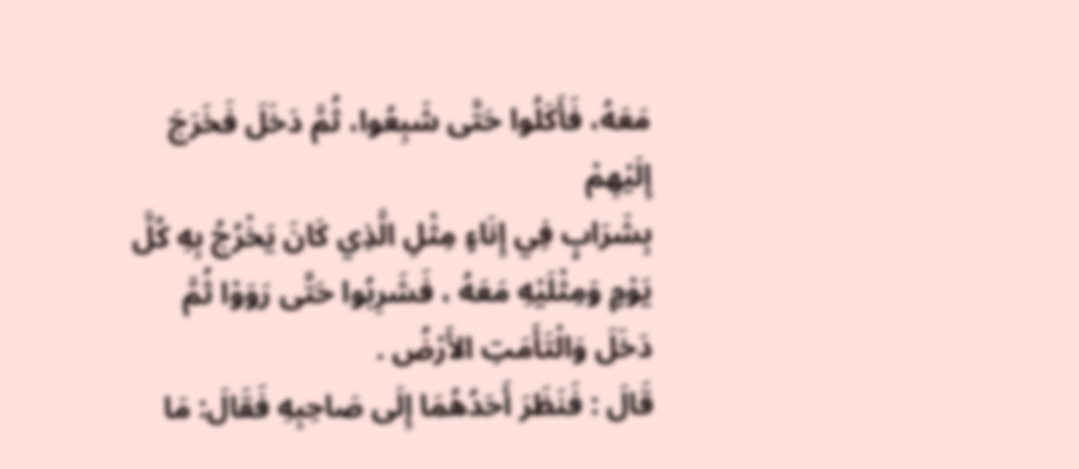مَعَهُ، فَأَكَلُوا حَتَّى شَبِعُوا، ثُمَّ دَخَلَ فَخَرَجَ إِلَيْهِمْ
بِشَرَابٍ فِي إِنَاءٍ مِثْلِ الَّذِي كَانَ يَخْرُجُ بِهِ كُلَّ يَوْمٍ وَمِثْلَيْهِ مَعَهُ ، فَشَرِبُوا حَتَّى رَوَوْا ثُمَّ
دَخَلَ وَالْتَأَمَتِ الأَرْضُ .
قَالَ : فَنَظَرَ أَحَدُهُمَا إِلَى صَاحِبِهِ فَقَالَ: مَا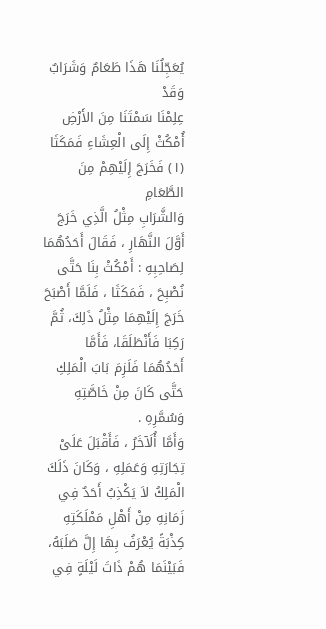يُعَجِّلُنَا هَذَا طَعَامٌ وَشَرَابٌ وَقَدْ
عِلِمْنَا سَمْتَنَا مِنَ الأَرْضِ أُمْكُثْ إِلَى الْعِشَاءِ فَمَكَثَا (١) فَخَرَجَ إِلَيْهِمْ مِنَ الطَّعَامِ
وَالشَّرَابِ مِثْلُ الَّذِي خَرَجَ أَوَّلَ النَّهَارِ ، فَقَالَ أَحَدُهُمَا لِصَاحِبِهِ : أَمْكُثْ بِنَا حَتَّى
نُصْبِحَ ، فَمَكَثَا ، فَلَمَّا أَصْبَحَ خَرَجَ إِلَيْهِمَا مِثْلُ ذَلِكَ، ثُمَّ رَكِبَا فَأَنْطَلَقَا، فَأَمَّا
أَحَدُهُمَا فَلَزِمَ بَابَ الْمَلِكِ حَتَّى كَانَ مِنْ خَاصَّتِهِ وَسُمَّرِهِ .
وَأَمَّا أُلَآخَرُ ، فَأَقْبَلَ عَلَىْ تِجَارَتِهِ وَعَمَلِهِ ، وَكَانَ ذَلَكَ الْمَلِكُ لاَ يَكْذِبُ أَحَدٌ فِي
زَمَانِهِ مِنْ أَهْلِ مَمْلَكَتِهِ كِذْبَةً يُعْرَفُ بِهَا إِلَّ صَلَبَهُ، فَبَيْنَمَا هُمْ ذَاتَ لَيْلَةٍ فِي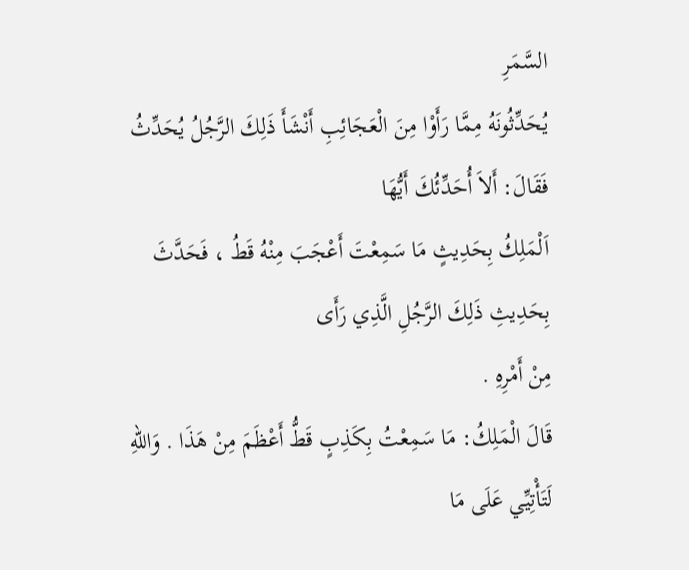السَّمَرِ
يُحَدِّثُونَهُ مِمَّا رَأَوْا مِنَ الْعَجَائِبِ أَنْشَأَ ذَلِكَ الرَّجُلُ يُحَدِّثُ فَقَالَ: أَلاَ أُحَدِّئُكَ أَيُّهَا
اَلْمَلِكُ بِحَدِيثٍ مَا سَمِعْتَ أَعْجَبَ مِنْهُ قَطُ ، فَحَدَّثَ بِحَدِيثِ ذَلِكَ الرَّجُلِ الَّذِي رَأَى
مِنْ أَمْرِهِ .
قَالَ الْمَلِكُ: مَا سَمِعْتُ بِكَذِبٍ قَطُّ أَعْظَمَ مِنْ هَذَا . وَاللهِ لَتَأْتِيِّي عَلَى مَا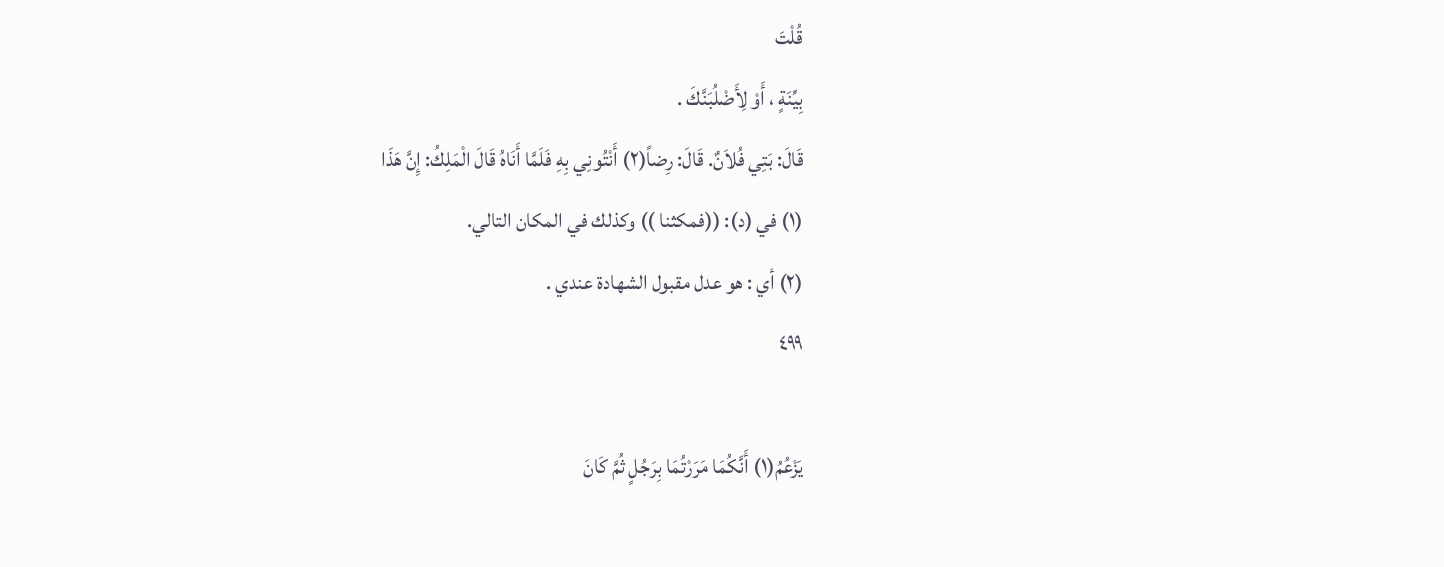قُلْتَ
بِيِّنَةٍ ، أَوْ لِأَضْلُبَنَّكَ .
قَالَ: بَتِي فُلاَنٌ. قَالَ: رِضاً(٢) أَنْتُونِي بِهِ فَلَمَّا أَنَاهُ قَالَ الْمَلِكُ: إِنَّ هَذَا
(١) في (د): ((فمكثنا )) وكذلك في المكان التالي.
(٢) أي : هو عدل مقبول الشهادة عندي .
٤٩٩

يَزْعُمُ(١) أَنَّكُمَا مَرَرْتُمَا بِرَجُلٍ ثُمَّ كَانَ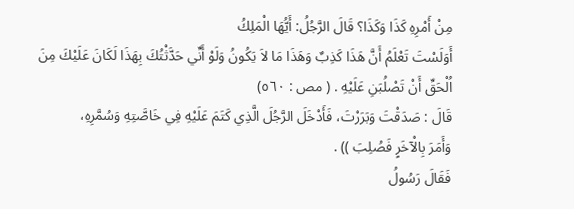مِنْ أَمْرِهِ كَذَا وَكَذَا؟ قَالَ الرَّجُلُ: أَيُّهَا الْمَلِكُ
أَوَلَسْتَ تَعْلَمُ أَنَّ هَذَا كَذِبٌ وَهَذَا مَا لاَ يَكُونُ وَلَوْ أَنِّي حَدَّثْتُكَ بِهَذَا لَكَانَ عَلَيْكَ مِنَ
اُلْحَقِّ أَنْ تَصْلُبَنِ عَلَيْهِ . ( مص : ٥٦٠)
قَالَ : صَدَقْتَ وَبَرَرْتَ، فَأَدْخَلَ الرَّجُلَ الَّذِي كَتَمَ عَلَيْهِ فِي خَاصَّتِهِ وَسُمَّرِهِ،
وَأَمَرَ بِالْآخَرٍ فَصُلِبَ )) .
فَقَالَ رَسُولُ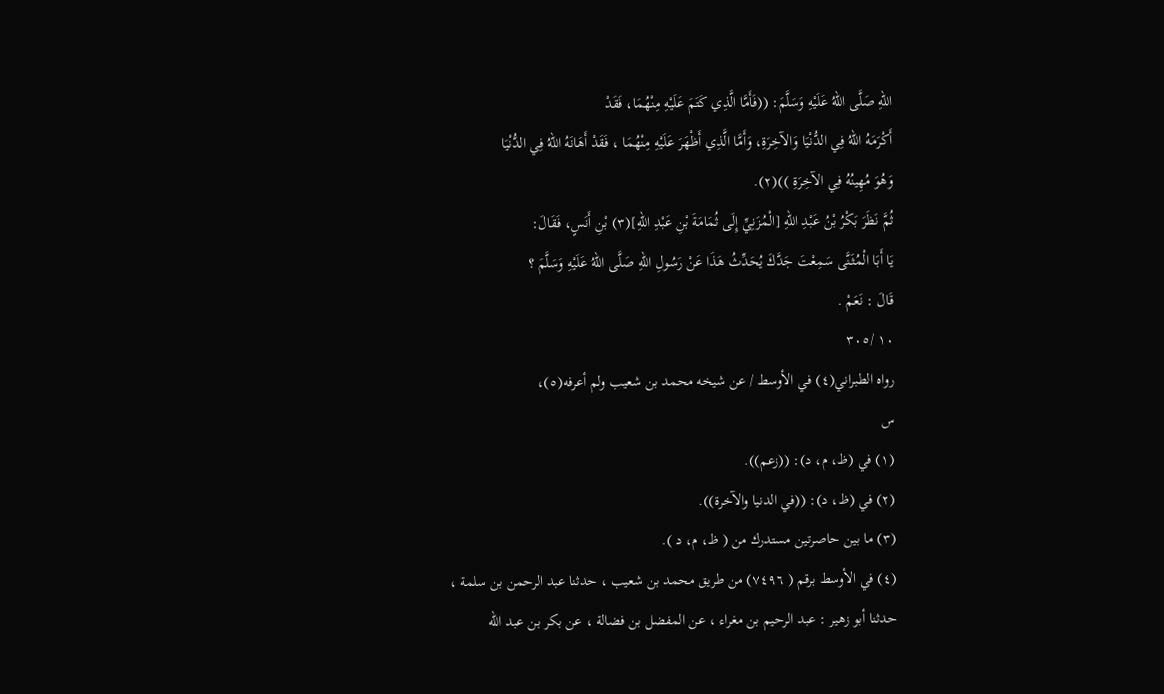اللهِ صَلَّى اللهُ عَلَيْهِ وَسَلَّمَ: ((فَأَمَّا الَّذِي كَتَمَ عَلَيْهِ مِنْهُمَا، فَقَدْ
أَكْرَمَهُ اللهُ فِي الدُّنْيَا وَالآخِرَةِ، وَأَمَّا الَّذِي أَظْهَرَ عَلَيْهِ مِنْهُمَا ، فَقَدْ أَهَانَهُ اللهُ فِي الدُّنْيَا
وَهُوَ مُهِينُهُ فِي الآخِرَةِ ))(٢).
ثُمَّ نَظَرَ بَكْرُ بْنُ عَبْدِ اللهِ [الْمُزَنِيِّ إِلَى ثُمَامَةَ بْنِ عَبْدِ اللهِ](٣) بْنِ أَنَسٍ، فَقَالَ:
يَا أَبَا الْمُثَنَّى سَمِعْتَ جَدَّكَ يُحَدِّثُ هَذَا عَنْ رَسُولِ اللهِ صَلَّى اللهُ عَلَيْهِ وَسَلَّمَ ؟
قَالَ : نَعَمْ .
١٠ /٣٠٥
رواه الطبراني(٤) في الأوسط / عن شيخه محمد بن شعيب ولم أعرفه(٥)،
س
(١) في (ظ، م، د): ((زعم)).
(٢) في (ظ، د): ((في الدنيا والآخرة)).
(٣) ما بين حاصرتين مستدرك من ( ظ، م، د ).
(٤) في الأوسط برقم ( ٧٤٩٦) من طريق محمد بن شعيب ، حدثنا عبد الرحمن بن سلمة ،
حدثنا أبو زهير : عبد الرحيم بن مغراء ، عن المفضل بن فضالة ، عن بكر بن عبد الله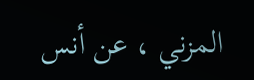المزني ، عن أنس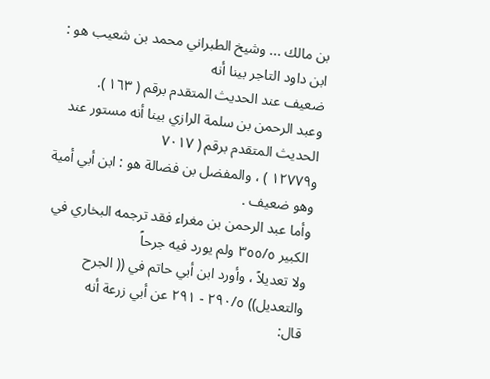بن مالك ... وشيخ الطبراني محمد بن شعيب هو : ابن داود التاجر بينا أنه
ضعيف عند الحديث المتقدم برقم ( ١٦٣ ).
وعبد الرحمن بن سلمة الرازي بينا أنه مستور عند الحديث المتقدم برقم ( ٧٠١٧
و١٢٧٧٩ ) ، والمفضل بن فضالة هو : ابن أبي أمية وهو ضعيف .
وأما عبد الرحمن بن مغراء فقد ترجمه البخاري في الكبير ٣٥٥/٥ ولم يورد فيه جرحاً
ولا تعديلاً ، وأورد ابن أبي حاتم في (( الجرح والتعديل)) ٢٩٠/٥ - ٢٩١ عن أبي زرعة أنه
قال: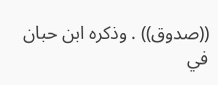((صدوق)) . وذكره ابن حبان في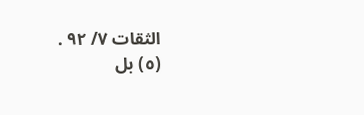الثقات ٧/ ٩٢ .
(٥) بل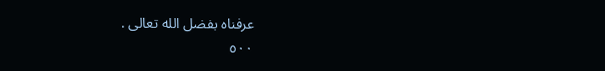عرفناه بفضل الله تعالى .
٥٠٠